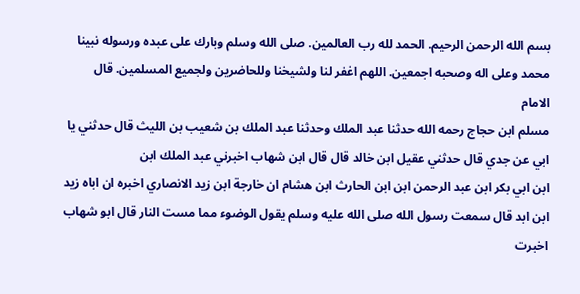بسم الله الرحمن الرحيم. الحمد لله رب العالمين. صلى الله وسلم وبارك على عبده ورسوله نبينا محمد وعلى اله وصحبه اجمعين. اللهم اغفر لنا ولشيخنا وللحاضرين ولجميع المسلمين. قال الامام
مسلم ابن حجاج رحمه الله حدثنا عبد الملك وحدثنا عبد الملك بن شعيب بن الليث قال حدثني يا ابي عن جدي قال حدثني عقيل ابن خالد قال قال ابن شهاب اخبرني عبد الملك ابن
ابن ابي بكر ابن عبد الرحمن ابن ابن الحارث ابن هشام ان خارجة ابن زيد الانصاري اخبره ان اباه زيد ابن ابد قال سمعت رسول الله صلى الله عليه وسلم يقول الوضوء مما مست النار قال ابو شهاب اخبرت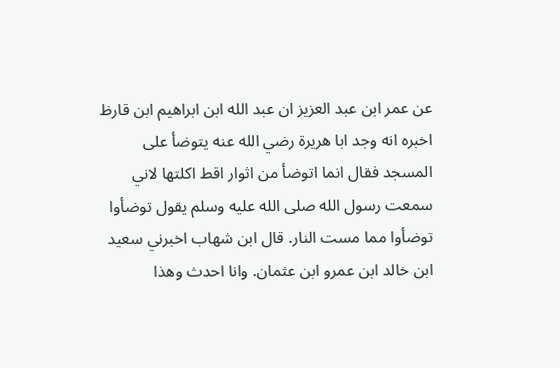عن عمر ابن عبد العزيز ان عبد الله ابن ابراهيم ابن قارظ اخبره انه وجد ابا هريرة رضي الله عنه يتوضأ على المسجد فقال انما اتوضأ من اثوار اقط اكلتها لاني سمعت رسول الله صلى الله عليه وسلم يقول توضأوا
توضأوا مما مست النار. قال ابن شهاب اخبرني سعيد ابن خالد ابن عمرو ابن عثمان. وانا احدث وهذا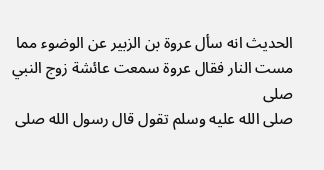الحديث انه سأل عروة بن الزبير عن الوضوء مما مست النار فقال عروة سمعت عائشة زوج النبي صلى
صلى الله عليه وسلم تقول قال رسول الله صلى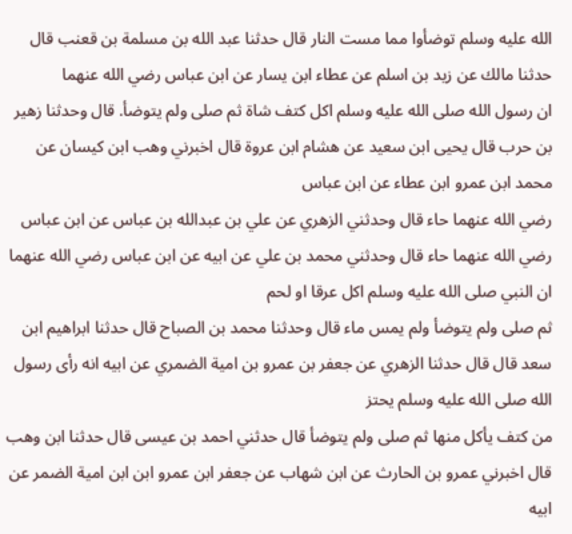الله عليه وسلم توضأوا مما مست النار قال حدثنا عبد الله بن مسلمة بن قعنب قال حدثنا مالك عن زيد بن اسلم عن عطاء ابن يسار عن ابن عباس رضي الله عنهما
ان رسول الله صلى الله عليه وسلم اكل كتف شاة ثم صلى ولم يتوضأ. قال وحدثنا زهير بن حرب قال يحيى ابن سعيد عن هشام ابن عروة قال اخبرني وهب ابن كيسان عن محمد ابن عمرو ابن عطاء عن ابن عباس
رضي الله عنهما حاء قال وحدثني الزهري عن علي بن عبدالله بن عباس عن ابن عباس رضي الله عنهما حاء قال وحدثني محمد بن علي عن ابيه عن ابن عباس رضي الله عنهما ان النبي صلى الله عليه وسلم اكل عرقا او لحم
ثم صلى ولم يتوضأ ولم يمس ماء قال وحدثنا محمد بن الصباح قال حدثنا ابراهيم ابن سعد قال قال حدثنا الزهري عن جعفر بن عمرو بن امية الضمري عن ابيه انه رأى رسول الله صلى الله عليه وسلم يحتز
من كتف يأكل منها ثم صلى ولم يتوضأ قال حدثني احمد بن عيسى قال حدثنا ابن وهب قال اخبرني عمرو بن الحارث عن ابن شهاب عن جعفر ابن عمرو ابن ابن امية الضمر عن ابيه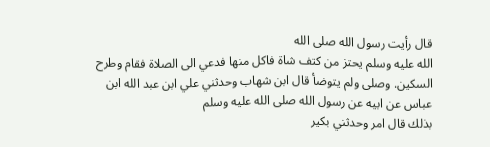قال رأيت رسول الله صلى الله
الله عليه وسلم يحتز من كتف شاة فاكل منها فدعي الى الصلاة فقام وطرح السكين. وصلى ولم يتوضأ قال ابن شهاب وحدثني علي ابن عبد الله ابن عباس عن ابيه عن رسول الله صلى الله عليه وسلم
بذلك قال امر وحدثني بكير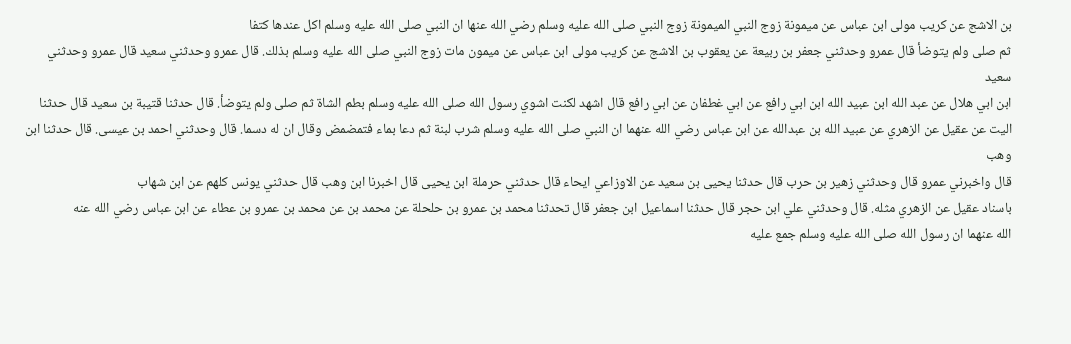بن الاشج عن كريب مولى ابن عباس عن ميمونة زوج النبي الميمونة زوج النبي صلى الله عليه وسلم رضي الله عنها ان النبي صلى الله عليه وسلم اكل عندها كتفا
ثم صلى ولم يتوضأ قال عمرو وحدثني جعفر بن ربيعة عن يعقوب بن الاشج عن كريب مولى ابن عباس عن ميمون مات زوج النبي صلى الله عليه وسلم بذلك. قال عمرو وحدثني سعيد قال عمرو وحدثني سعيد
ابن ابي هلال عن عبد الله ابن عبيد الله ابن ابي رافع عن ابي غطفان عن ابي رافع قال اشهد لكنت اشوي رسول الله صلى الله عليه وسلم بطم الشاة ثم صلى ولم يتوضأ. قال حدثنا قتيبة بن سعيد قال حدثنا
اليت عن عقيل عن الزهري عن عبيد الله بن عبدالله عن ابن عباس رضي الله عنهما ان النبي صلى الله عليه وسلم شرب لبنة ثم دعا بماء فتمضمض وقال ان له دسما. قال وحدثني احمد بن عيسى. قال حدثنا ابن وهب
قال واخبرني عمرو قال وحدثني زهير بن حرب قال حدثنا يحيى بن سعيد عن الاوزاعي ايحاء قال حدثني حرملة ابن يحيى قال اخبرنا ابن وهب قال حدثني يونس كلهم عن ابن شهاب
باسناد عقيل عن الزهري مثله. قال وحدثني علي ابن حجر قال حدثنا اسماعيل ابن جعفر قال تحدثنا محمد بن عمرو بن حلحلة عن محمد بن عن محمد بن عمرو بن عطاء عن ابن عباس رضي الله عنه
الله عنهما ان رسول الله صلى الله عليه وسلم جمع عليه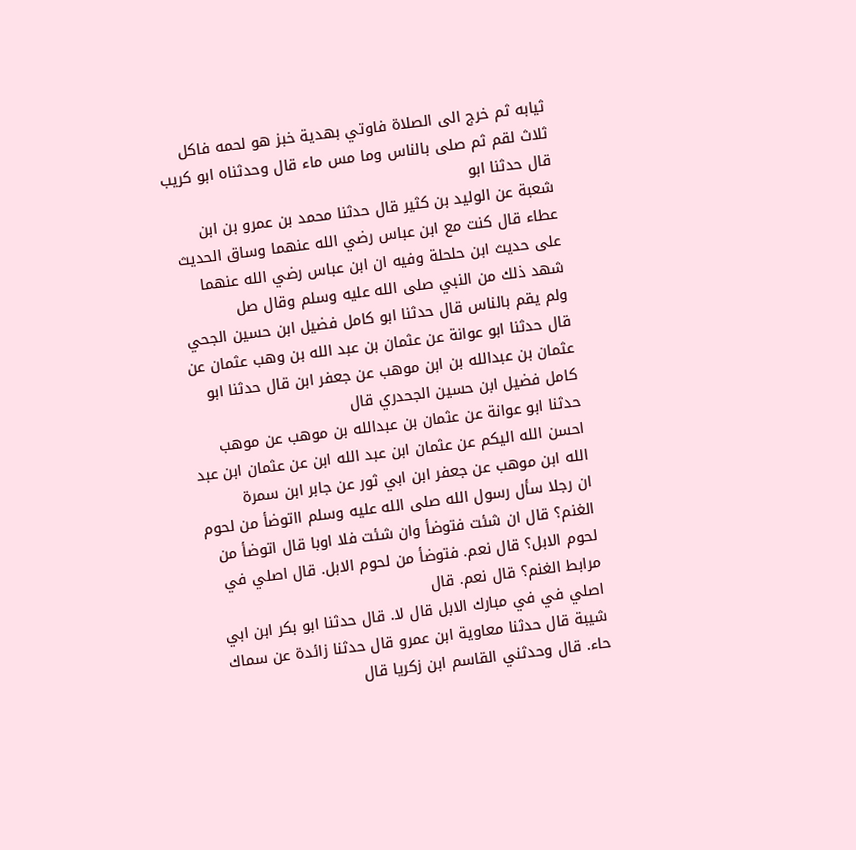ثيابه ثم خرج الى الصلاة فاوتي بهدية خبز هو لحمه فاكل ثلاث لقم ثم صلى بالناس وما مس ماء قال وحدثناه ابو كريب قال حدثنا ابو
شعبة عن الوليد بن كثير قال حدثنا محمد بن عمرو بن ابن عطاء قال كنت مع ابن عباس رضي الله عنهما وساق الحديث على حديث ابن حلحلة وفيه ان ابن عباس رضي الله عنهما شهد ذلك من النبي صلى الله عليه وسلم وقال صل
ولم يقم بالناس قال حدثنا ابو كامل فضيل ابن حسين الجحي قال حدثنا ابو عوانة عن عثمان بن عبد الله بن وهب عثمان عن عثمان بن عبدالله بن ابن موهب عن جعفر ابن قال حدثنا ابو كامل فضيل ابن حسين الجحدري قال
حدثنا ابو عوانة عن عثمان بن عبدالله بن موهب عن موهب احسن الله اليكم عن عثمان ابن عبد الله ابن عن عثمان ابن عبد الله ابن موهب عن جعفر ابن ابي ثور عن جابر ابن سمرة
ان رجلا سأل رسول الله صلى الله عليه وسلم ااتوضأ من لحوم الغنم؟ قال ان شئت فتوضأ وان شئت فلا اوبا قال اتوضأ من لحوم الابل؟ قال نعم. فتوضأ من لحوم الابل. قال اصلي في مرابط الغنم؟ قال نعم. قال
اصلي في في مبارك الابل قال لا. قال حدثنا ابو بكر ابن ابي شيبة قال حدثنا معاوية ابن عمرو قال حدثنا زائدة عن سماك حاء. قال وحدثني القاسم ابن زكريا قال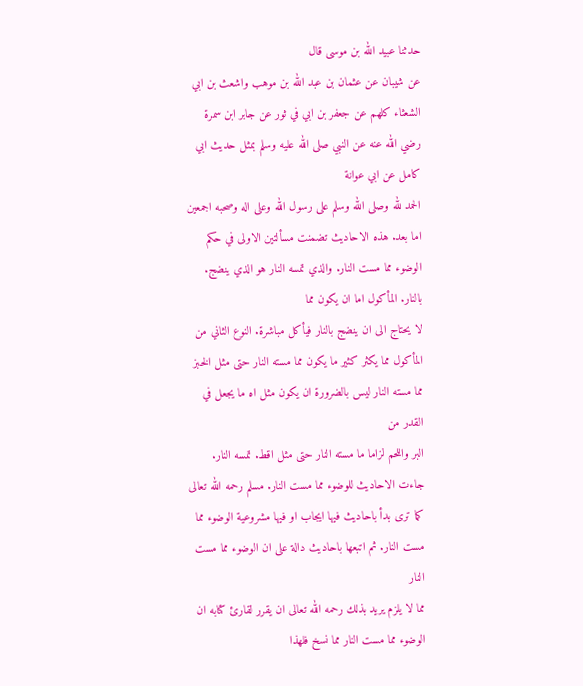حدثنا عبيد الله بن موسى قال
عن شيبان عن عثمان بن عبد الله بن موهب واشعث بن ابي الشعثاء كلهم عن جعفر بن ابي في ثور عن جابر ابن سمرة رضي الله عنه عن النبي صلى الله عليه وسلم بمثل حديث ابي كامل عن ابي عوانة
الحمد لله وصلى الله وسلم على رسول الله وعلى اله وصحبه اجمعين اما بعد. هذه الاحاديث تضمنت مسألتين الاولى في حكم الوضوء مما مست النار. والذي تمسه النار هو الذي ينضج. بالنار. المأكول اما ان يكون مما
لا يحتاج الى ان ينضج بالنار فيأكل مباشرة. النوع الثاني من المأكول مما يكثر كثير ما يكون مما مسته النار حتى مثل الخبز مما مسته النار ليس بالضرورة ان يكون مثل اه ما يجعل في القدر من
البر واللحم لزاما ما مسته النار حتى مثل اقط. تمسه النار. جاءت الاحاديث للوضوء مما مست النار. مسلم رحمه الله تعالى كما ترى بدأ باحاديث فيها ايجاب او فيها مشروعية الوضوء مما مست النار. ثم اتبعها باحاديث دالة على ان الوضوء مما مست النار
مما لا يلزم يريد بذلك رحمه الله تعالى ان يقرر لقارئ كتابه ان الوضوء مما مست النار مما نسخ فلهذا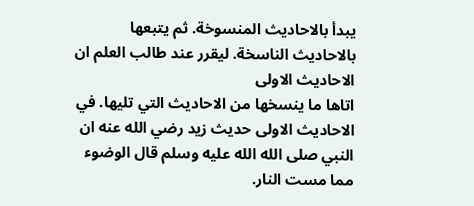يبدأ بالاحاديث المنسوخة. ثم يتبعها بالاحاديث الناسخة. ليقرر عند طالب العلم ان الاحاديث الاولى
اتاها ما ينسخها من الاحاديث التي تليها. في الاحاديث الاولى حديث زيد رضي الله عنه ان النبي صلى الله الله عليه وسلم قال الوضوء مما مست النار.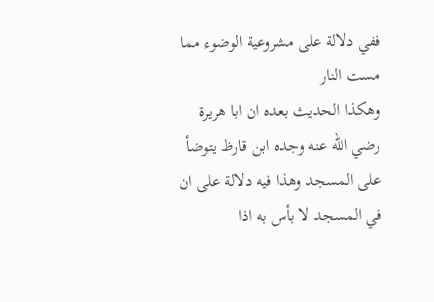ففي دلالة على مشروعية الوضوء مما مست النار
وهكذا الحديث بعده ان ابا هريرة رضي الله عنه وجده ابن قارظ يتوضأ على المسجد وهذا فيه دلالة على ان في المسجد لا بأس به اذا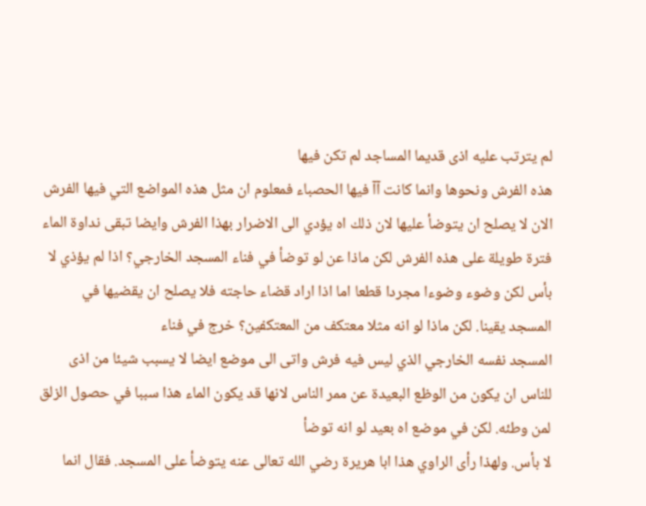لم يترتب عليه اذى قديما المساجد لم تكن فيها
هذه الفرش ونحوها وانما كانت آآ فيها الحصباء فمعلوم ان مثل هذه المواضع التي فيها الفرش الان لا يصلح ان يتوضأ عليها لان ذلك اه يؤدي الى الاضرار بهذا الفرش وايضا تبقى نداوة الماء
فترة طويلة على هذه الفرش لكن ماذا عن لو توضأ في فناء المسجد الخارجي؟ اذا لم يؤذي لا بأس لكن وضوء وضوءا مجردا قطعا اما اذا اراد قضاء حاجته فلا يصلح ان يقضيها في المسجد يقينا. لكن ماذا لو انه مثلا معتكف من المعتكفين؟ خرج في فناء
المسجد نفسه الخارجي الذي ليس فيه فرش واتى الى موضع ايضا لا يسبب شيئا من اذى للناس ان يكون من الوظع البعيدة عن ممر الناس لانها قد يكون الماء هذا سببا في حصول الزلق لمن وطئه. لكن في موضع اه بعيد لو انه توضأ
لا بأس. ولهذا رأى الراوي هذا ابا هريرة رضي الله تعالى عنه يتوضأ على المسجد. فقال انما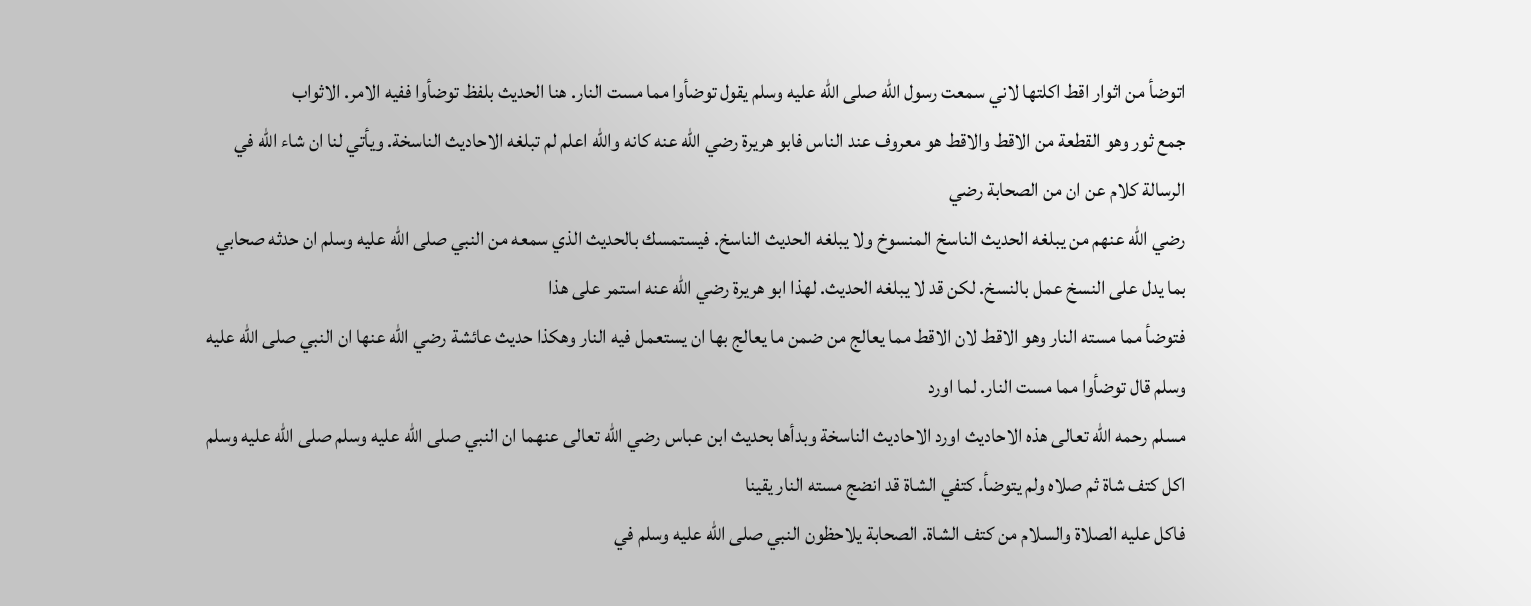اتوضأ من اثوار اقط اكلتها لاني سمعت رسول الله صلى الله عليه وسلم يقول توضأوا مما مست النار. هنا الحديث بلفظ توضأوا ففيه الامر. الاثواب
جمع ثور وهو القطعة من الاقط والاقط هو معروف عند الناس فابو هريرة رضي الله عنه كانه والله اعلم لم تبلغه الاحاديث الناسخة. ويأتي لنا ان شاء الله في الرسالة كلام عن ان من الصحابة رضي
رضي الله عنهم من يبلغه الحديث الناسخ المنسوخ ولا يبلغه الحديث الناسخ. فيستمسك بالحديث الذي سمعه من النبي صلى الله عليه وسلم ان حدثه صحابي بما يدل على النسخ عمل بالنسخ. لكن قد لا يبلغه الحديث. لهذا ابو هريرة رضي الله عنه استمر على هذا
فتوضأ مما مسته النار وهو الاقط لان الاقط مما يعالج من ضمن ما يعالج بها ان يستعمل فيه النار وهكذا حديث عائشة رضي الله عنها ان النبي صلى الله عليه وسلم قال توضأوا مما مست النار. لما اورد
مسلم رحمه الله تعالى هذه الاحاديث اورد الاحاديث الناسخة وبدأها بحديث ابن عباس رضي الله تعالى عنهما ان النبي صلى الله عليه وسلم صلى الله عليه وسلم اكل كتف شاة ثم صلاه ولم يتوضأ. كتفي الشاة قد انضج مسته النار يقينا
فاكل عليه الصلاة والسلام من كتف الشاة. الصحابة يلاحظون النبي صلى الله عليه وسلم في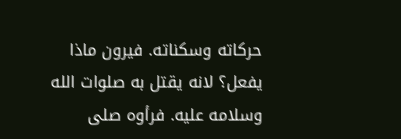حركاته وسكناته. فيرون ماذا يفعل؟ لانه يقتل به صلوات الله وسلامه عليه. فرأوه صلى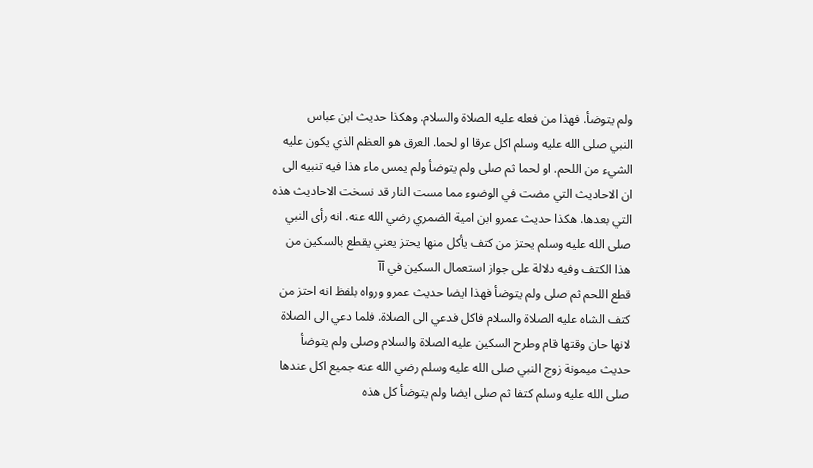ولم يتوضأ. فهذا من فعله عليه الصلاة والسلام. وهكذا حديث ابن عباس
النبي صلى الله عليه وسلم اكل عرقا او لحما. العرق هو العظم الذي يكون عليه الشيء من اللحم. او لحما ثم صلى ولم يتوضأ ولم يمس ماء هذا فيه تنبيه الى ان الاحاديث التي مضت في الوضوء مما مست النار قد نسخت الاحاديث هذه
التي بعدها. هكذا حديث عمرو ابن امية الضمري رضي الله عنه. انه رأى النبي صلى الله عليه وسلم يحتز من كتف يأكل منها يحتز يعني يقطع بالسكين من هذا الكتف وفيه دلالة على جواز استعمال السكين في آآ
قطع اللحم ثم صلى ولم يتوضأ فهذا ايضا حديث عمرو ورواه بلفظ انه احتز من كتف الشاه عليه الصلاة والسلام فاكل فدعي الى الصلاة. فلما دعي الى الصلاة لانها حان وقتها قام وطرح السكين عليه الصلاة والسلام وصلى ولم يتوضأ
حديث ميمونة زوج النبي صلى الله عليه وسلم رضي الله عنه جميع اكل عندها صلى الله عليه وسلم كتفا ثم صلى ايضا ولم يتوضأ كل هذه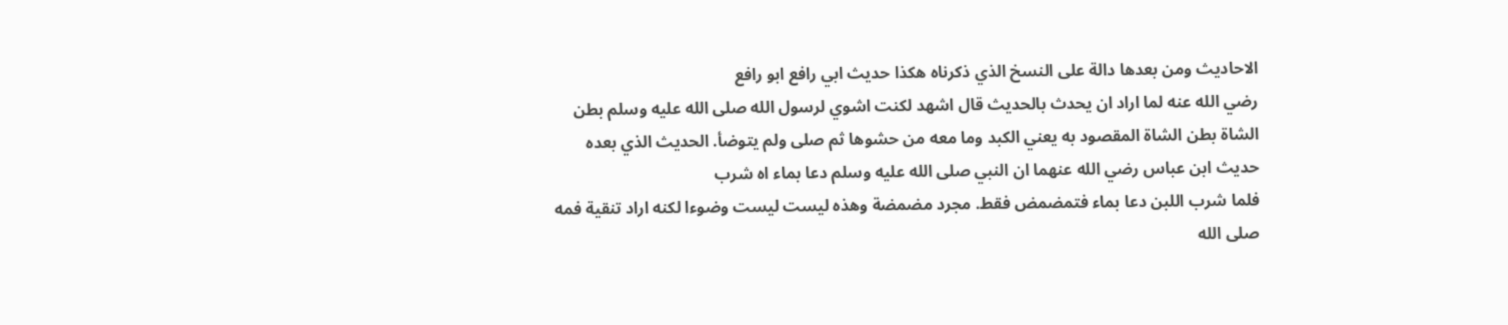الاحاديث ومن بعدها دالة على النسخ الذي ذكرناه هكذا حديث ابي رافع ابو رافع
رضي الله عنه لما اراد ان يحدث بالحديث قال اشهد لكنت اشوي لرسول الله صلى الله عليه وسلم بطن الشاة بطن الشاة المقصود به يعني الكبد وما معه من حشوها ثم صلى ولم يتوضأ. الحديث الذي بعده حديث ابن عباس رضي الله عنهما ان النبي صلى الله عليه وسلم دعا بماء اه شرب
فلما شرب اللبن دعا بماء فتمضمض فقط. مجرد مضمضة وهذه ليست ليست وضوءا لكنه اراد تنقية فمه صلى الله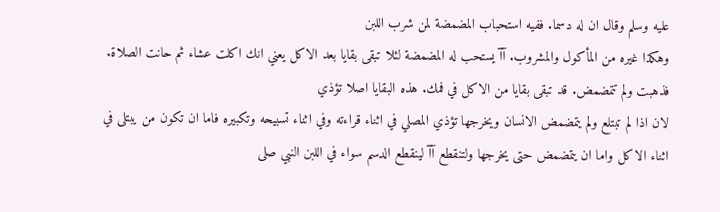عليه وسلم وقال ان له دسما. ففيه استحباب المضمضة لمن شرب اللبن
وهكذا غيره من المأكول والمشروب. آآ يستحب له المضمضة لئلا تبقى بقايا بعد الاكل يعني انك اكلت عشاء ثم حانت الصلاة. فذهبت ولم تتمضمض. قد تبقى بقايا من الاكل في فمك. هذه البقايا اصلا تؤذي
لان اذا لم تبتلع ولم يتمضمض الانسان ويخرجها تؤذي المصلي في اثناء قراءته وفي اثناء تسبيحه وتكبيره فاما ان تكون من يبتلى في اثناء الاكل واما ان يتمضمض حتى يخرجها ولتنقطع آآ لينقطع الدسم سواء في اللبن النبي صلى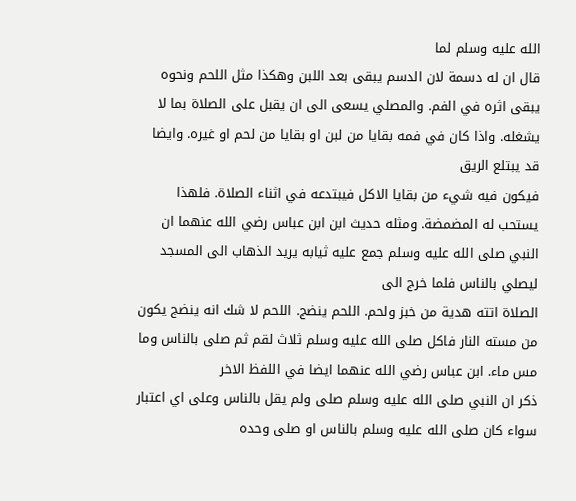الله عليه وسلم لما
قال ان له دسمة لان الدسم يبقى بعد اللبن وهكذا مثل اللحم ونحوه يبقى اثره في الفم. والمصلي يسعى الى ان يقبل على الصلاة بما لا يشغله. واذا كان في فمه بقايا من لبن او بقايا من لحم او غيره. وايضا قد يبتلع الريق
فيكون فيه شيء من بقايا الاكل فيبتدعه في اثناء الصلاة. فلهذا يستحب له المضمضة. ومثله حديث ابن ابن عباس رضي الله عنهما ان النبي صلى الله عليه وسلم جمع عليه ثيابه يريد الذهاب الى المسجد ليصلي بالناس فلما خرج الى
الصلاة اتته هدية من خبز ولحم. اللحم ينضج. اللحم لا شك انه ينضج يكون من مسته النار فاكل صلى الله عليه وسلم ثلاث لقم ثم صلى بالناس وما مس ماء. ابن عباس رضي الله عنهما ايضا في اللفظ الاخر
ذكر ان النبي صلى الله عليه وسلم صلى ولم يقل بالناس وعلى اي اعتبار سواء كان صلى الله عليه وسلم بالناس او صلى وحده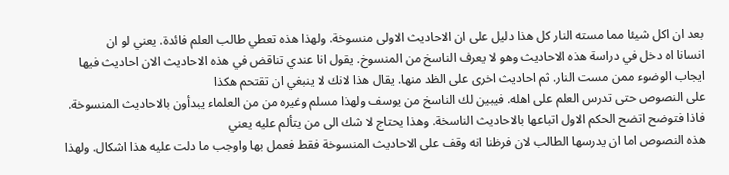بعد ان اكل شيئا مما مسته النار كل هذا دليل على ان الاحاديث الاولى منسوخة. ولهذا هذه تعطي طالب العلم فائدة. يعني لو ان
انسانا اه دخل في دراسة هذه الاحاديث وهو لا يعرف الناسخ من المنسوخ. يقول انا عندي تناقض في هذه الاحاديث الان احاديث فيها ايجاب الوضوء ممن مست النار. ثم احاديث اخرى على الظد منها. يقال هذا لانك لا ينبغي ان تقتحم هكذا
على النصوص حتى تدرس العلم على اهله. فيبين لك الناسخ من يوسف ولهذا مسلم وغيره من من العلماء يبدأون بالاحاديث المنسوخة. فاذا فتوضح اتضح الحكم الاول اتباعها بالاحاديث الناسخة. وهذا يحتاج لا شك الى من يتألم عليه يعني
هذه النصوص اما ان يدرسها الطالب لان فرظنا انه وقف على الاحاديث المنسوخة فقط فعمل بها واوجب ما دلت عليه هذا اشكال. ولهذا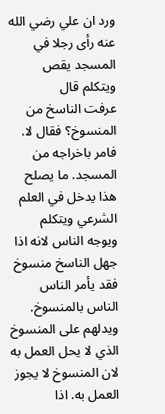ورد ان علي رضي الله عنه رأى رجلا في المسجد يقص ويتكلم قال
عرفت الناسخ من المنسوخ؟ فقال لا. فامر باخراجه من المسجد. ما يصلح هذا يدخل في العلم الشرعي ويتكلم ويوجه الناس لانه اذا جهل الناسخ منسوخ فقد يأمر الناس الناس بالمنسوخ. ويدلهم على المنسوخ
الذي لا يحل العمل به لان المنسوخ لا يجوز العمل به. اذا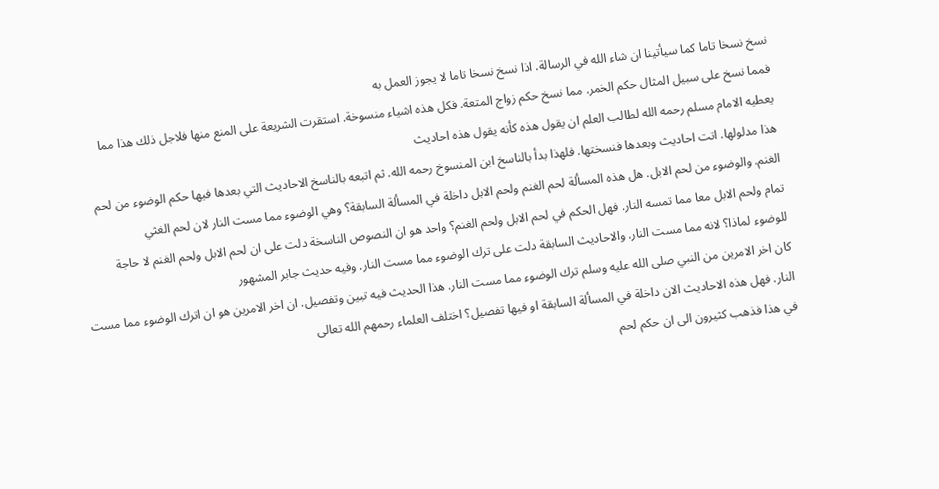نسخ نسخا تاما كما سيأتينا ان شاء الله في الرسالة. اذا نسخ نسخا تاما لا يجوز العمل به
فمما نسخ على سبيل المثال حكم الخمر. مما نسخ حكم زواج المتعة. فكل هذه اشياء منسوخة. استقرت الشريعة على المنع منها فلاجل ذلك هذا مما يعطيه الامام مسلم رحمه الله لطالب العلم ان يقول هذه كأنه يقول هذه احاديث
هذا مدلولها. اتت احاديث وبعدها فنسختها. فلهذا بدأ بالناسخ ابن المنسوخ رحمه الله. ثم اتبعه بالناسخ الاحاديث التي بعدها فيها حكم الوضوء من لحم الغنم. والوضوء من لحم الابل. هل هذه المسألة لحم الغنم ولحم الابل داخلة في المسألة السابقة؟ وهي الوضوء مما مست النار لان لحم الغثي
تمام ولحم الابل معا مما تمسه النار. فهل الحكم في لحم الابل ولحم الغنم؟ واحد هو ان النصوص الناسخة دلت على ان لحم الابل ولحم الغنم لا حاجة للوضوء لماذا؟ لانه مما مست النار. والاحاديث السابقة دلت على ترك الوضوء مما مست النار. وفيه حديث جابر المشهور
كان اخر الامرين من النبي صلى الله عليه وسلم ترك الوضوء مما مست النار. هذا الحديث فيه تبين وتفصيل. ان اخر الامرين هو ان اترك الوضوء مما مست النار. فهل هذه الاحاديث الان داخلة في المسألة السابقة او فيها تفصيل؟ اختلف العلماء رحمهم الله تعالى
في هذا فذهب كثيرون الى ان حكم لحم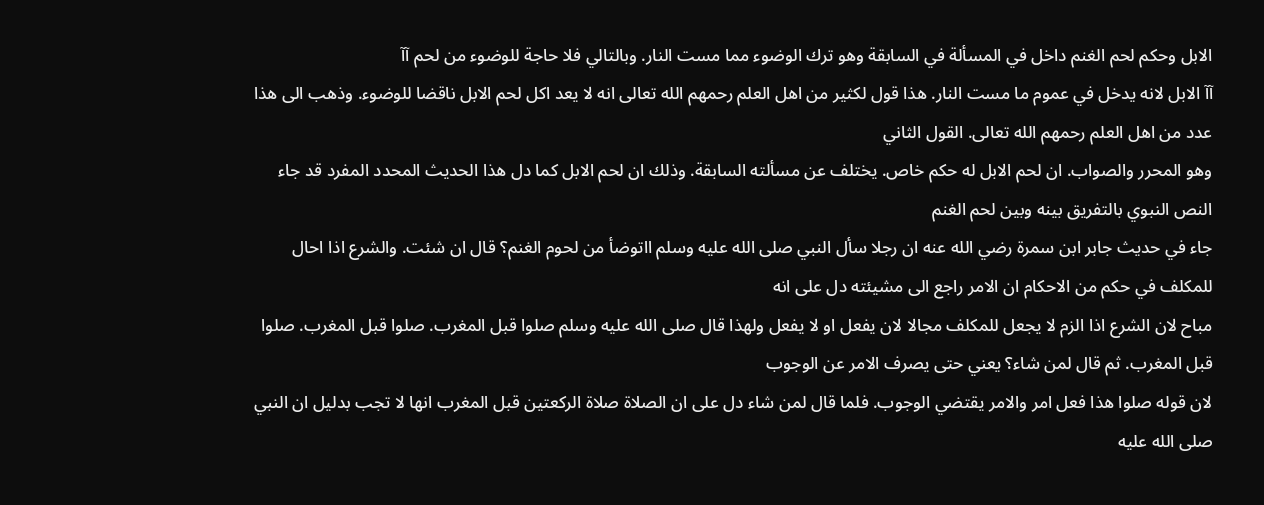الابل وحكم لحم الغنم داخل في المسألة في السابقة وهو ترك الوضوء مما مست النار. وبالتالي فلا حاجة للوضوء من لحم آآ
آآ الابل لانه يدخل في عموم ما مست النار. هذا قول لكثير من اهل العلم رحمهم الله تعالى انه لا يعد اكل لحم الابل ناقضا للوضوء. وذهب الى هذا عدد من اهل العلم رحمهم الله تعالى. القول الثاني
وهو المحرر والصواب. ان لحم الابل له حكم خاص. يختلف عن مسألته السابقة. وذلك ان لحم الابل كما دل هذا الحديث المحدد المفرد قد جاء النص النبوي بالتفريق بينه وبين لحم الغنم
جاء في حديث جابر ابن سمرة رضي الله عنه ان رجلا سأل النبي صلى الله عليه وسلم ااتوضأ من لحوم الغنم؟ قال ان شئت. والشرع اذا احال للمكلف في حكم من الاحكام ان الامر راجع الى مشيئته دل على انه
مباح لان الشرع اذا الزم لا يجعل للمكلف مجالا لان يفعل او لا يفعل ولهذا قال صلى الله عليه وسلم صلوا قبل المغرب. صلوا قبل المغرب. صلوا قبل المغرب. ثم قال لمن شاء؟ يعني حتى يصرف الامر عن الوجوب
لان قوله صلوا هذا فعل امر والامر يقتضي الوجوب. فلما قال لمن شاء دل على ان الصلاة صلاة الركعتين قبل المغرب انها لا تجب بدليل ان النبي صلى الله عليه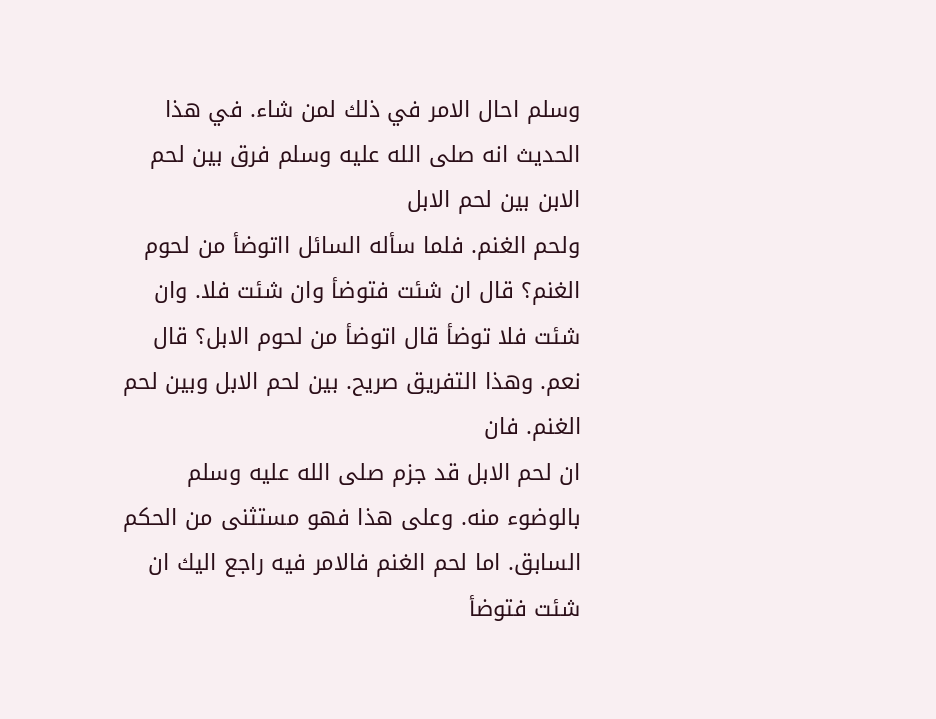وسلم احال الامر في ذلك لمن شاء. في هذا الحديث انه صلى الله عليه وسلم فرق بين لحم الابن بين لحم الابل
ولحم الغنم. فلما سأله السائل ااتوضأ من لحوم الغنم؟ قال ان شئت فتوضأ وان شئت فلا. وان شئت فلا توضأ قال اتوضأ من لحوم الابل؟ قال نعم. وهذا التفريق صريح. بين لحم الابل وبين لحم الغنم. فان
ان لحم الابل قد جزم صلى الله عليه وسلم بالوضوء منه. وعلى هذا فهو مستثنى من الحكم السابق. اما لحم الغنم فالامر فيه راجع اليك ان شئت فتوضأ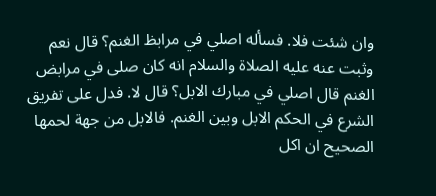وان شئت فلا. فسأله اصلي في مرابظ الغنم؟ قال نعم
وثبت عنه عليه الصلاة والسلام انه كان صلى في مرابض الغنم قال اصلي في مبارك الابل؟ قال لا. فدل على تفريق الشرع في الحكم الابل وبين الغنم. فالابل من جهة لحمها الصحيح ان اكل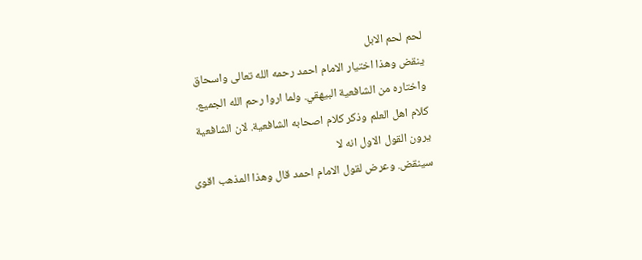لحم لحم الابل
ينقض وهذا اختيار الامام احمد رحمه الله تعالى واسحاق واختاره من الشافعية البيهقي. ولما اروا رحم الله الجميع. كلام اهل العلم وذكر كلام اصحابه الشافعية. لان الشافعية يرون القول الاول انه لا
سينقض. وعرض لقول الامام احمد قال وهذا المذهب اقوى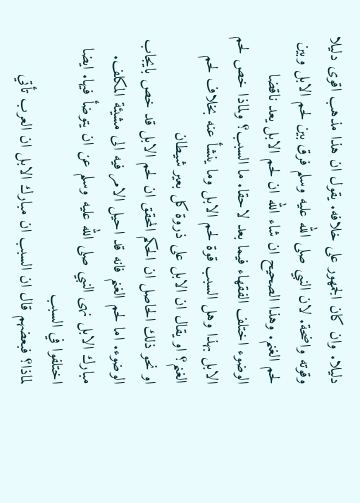دليلا. وان كان الجمهور على خلافه. يقول ان هذا مذهب اقوى دليلا وقوته واضحة. لان النبي صلى الله عليه وسلم فرق بين لحم الابل وبين لحم الغنم. وهذا الصحيح ان شاء الله ان لحم الابل يعد ناقضا
الوضوء اختلف الفقهاء فيما بعد لاحقا. ما السبب؟ ولماذا خص لحم الابل بهذا وهل السبب قوة لحم الابل وما ينشأ عنه بخلاف لحم الغنم؟ او يقال ان الابل على ذروة كل بعير شيطان
او نحو ذلك الحاصل ان الحكم المحقق ان لحم الابل قد خص بايجاب الوضوء. اما لحم الغنم فانه قد احيل الامر فيه الى مشيئة المكلف. مبارك الابل نهى النبي صلى الله عليه وسلم عن ان يتوضأ فيها. ايضا اختلفوا في السبب
لماذا؟ فبعضهم قال ان السبب ان مبارك الابل ان العرب تأتي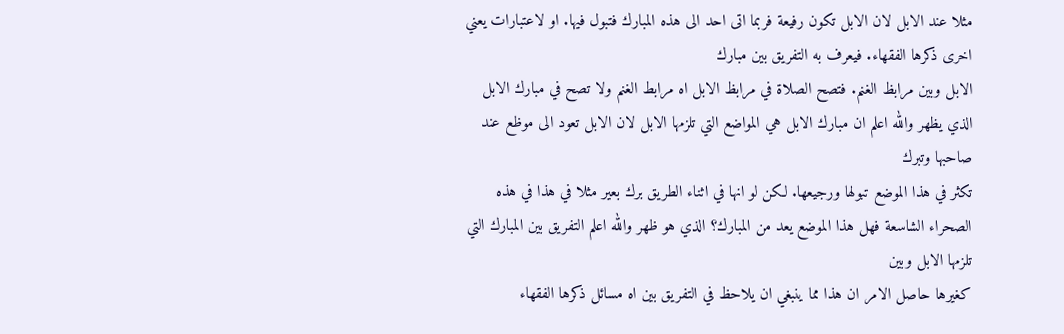مثلا عند الابل لان الابل تكون رفيعة فربما اتى احد الى هذه المبارك فتبول فيها. او لاعتبارات يعني اخرى ذكرها الفقهاء. فيعرف به التفريق بين مبارك
الابل وبين مرابظ الغنم. فتصح الصلاة في مرابظ الابل اه مرابط الغنم ولا تصح في مبارك الابل الذي يظهر والله اعلم ان مبارك الابل هي المواضع التي تلزمها الابل لان الابل تعود الى موظع عند صاحبها وتبرك
تكثر في هذا الموضع تبولها ورجيعها. لكن لو انها في اثناء الطريق برك بعير مثلا في هذا في هذه الصحراء الشاسعة فهل هذا الموضع يعد من المبارك؟ الذي هو ظهر والله اعلم التفريق بين المبارك التي تلزمها الابل وبين
كغيرها حاصل الامر ان هذا مما ينبغي ان يلاحظ في التفريق بين اه مسائل ذكرها الفقهاء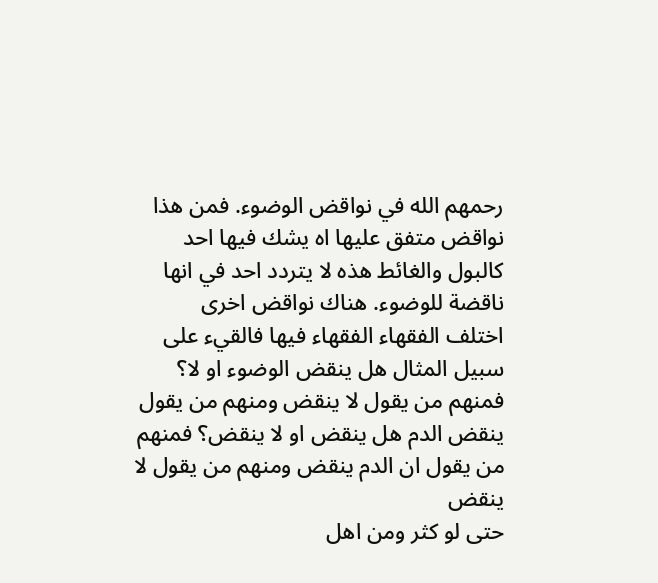رحمهم الله في نواقض الوضوء. فمن هذا نواقض متفق عليها اه يشك فيها احد كالبول والغائط هذه لا يتردد احد في انها ناقضة للوضوء. هناك نواقض اخرى
اختلف الفقهاء الفقهاء فيها فالقيء على سبيل المثال هل ينقض الوضوء او لا؟ فمنهم من يقول لا ينقض ومنهم من يقول ينقض الدم هل ينقض او لا ينقض؟ فمنهم من يقول ان الدم ينقض ومنهم من يقول لا ينقض
حتى لو كثر ومن اهل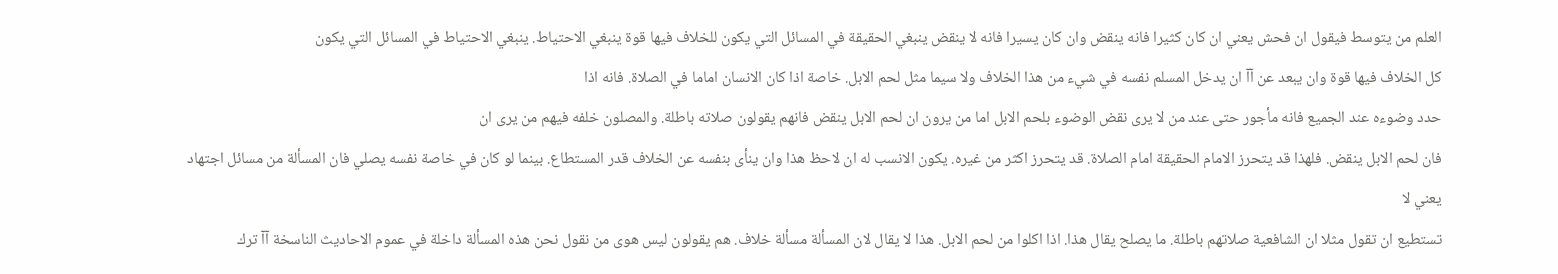العلم من يتوسط فيقول ان فحش يعني ان كان كثيرا فانه ينقض وان كان يسيرا فانه لا ينقض ينبغي الحقيقة في المسائل التي يكون للخلاف فيها قوة ينبغي الاحتياط. ينبغي الاحتياط في المسائل التي يكون
كل الخلاف فيها قوة وان يبعد عن آآ ان يدخل المسلم نفسه في شيء من هذا الخلاف ولا سيما مثل لحم الابل. خاصة اذا كان الانسان اماما في الصلاة. فانه اذا
حدد وضوءه عند الجميع فانه مأجور حتى عند من لا يرى نقض الوضوء بلحم الابل اما من يرون ان لحم الابل ينقض فانهم يقولون صلاته باطلة. والمصلون خلفه فيهم من يرى ان
فان لحم الابل ينقض. فلهذا قد يتحرز الامام الحقيقة امام الصلاة. قد يتحرز اكثر من غيره. يكون الانسب له ان لاحظ هذا وان ينأى بنفسه عن الخلاف قدر المستطاع. بينما لو كان في خاصة نفسه يصلي فان المسألة من مسائل اجتهاد يعني لا
تستطيع ان تقول مثلا ان الشافعية صلاتهم باطلة. ما يصلح يقال هذا. اذا اكلوا من لحم الابل. هذا لا يقال لان المسألة مسألة خلاف. هم يقولون ليس هوى من نقول نحن هذه المسألة داخلة في عموم الاحاديث الناسخة آآ ترك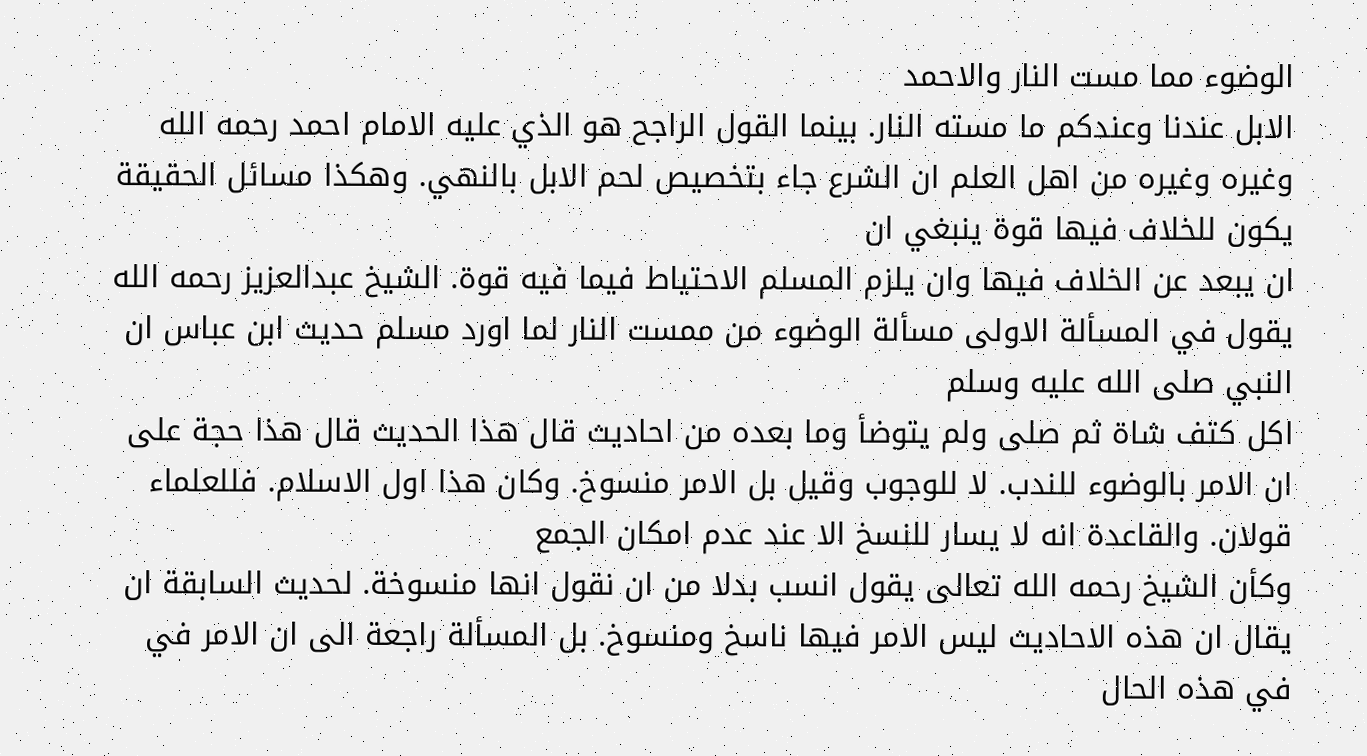الوضوء مما مست النار والاحمد
الابل عندنا وعندكم ما مسته النار. بينما القول الراجح هو الذي عليه الامام احمد رحمه الله وغيره وغيره من اهل العلم ان الشرع جاء بتخصيص لحم الابل بالنهي. وهكذا مسائل الحقيقة يكون للخلاف فيها قوة ينبغي ان
ان يبعد عن الخلاف فيها وان يلزم المسلم الاحتياط فيما فيه قوة. الشيخ عبدالعزيز رحمه الله يقول في المسألة الاولى مسألة الوضوء من ممست النار لما اورد مسلم حديث ابن عباس ان النبي صلى الله عليه وسلم
اكل كتف شاة ثم صلى ولم يتوضأ وما بعده من احاديث قال هذا الحديث قال هذا حجة على ان الامر بالوضوء للندب. لا للوجوب وقيل بل الامر منسوخ. وكان هذا اول الاسلام. فللعلماء قولان. والقاعدة انه لا يسار للنسخ الا عند عدم امكان الجمع
وكأن الشيخ رحمه الله تعالى يقول انسب بدلا من ان نقول انها منسوخة. لحديث السابقة ان يقال ان هذه الاحاديث ليس الامر فيها ناسخ ومنسوخ. بل المسألة راجعة الى ان الامر في
في هذه الحال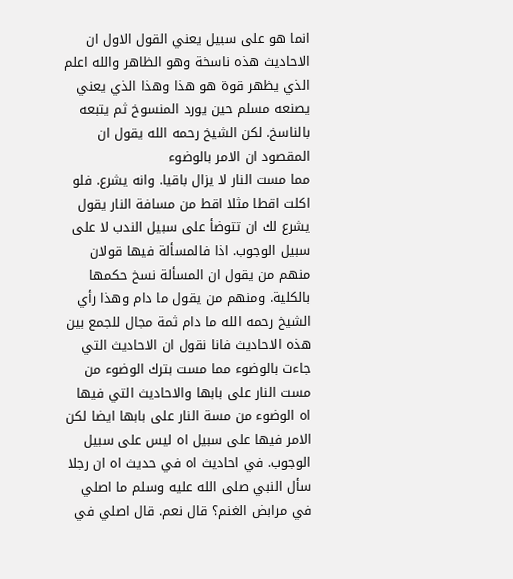انما هو على سبيل يعني القول الاول ان الاحاديث هذه ناسخة وهو الظاهر والله اعلم الذي يظهر قوة هو هذا وهذا الذي يعني يصنعه مسلم حين يورد المنسوخ ثم يتبعه بالناسخ. لكن الشيخ رحمه الله يقول ان المقصود ان الامر بالوضوء
مما مست النار لا يزال باقيا. وانه يشرع. فلو اكلت اقطا مثلا اقط من مسافة النار يقول يشرع لك ان تتوضأ على سبيل الندب لا على سبيل الوجوب. اذا فالمسألة فيها قولان
منهم من يقول ان المسألة نسخ حكمها بالكلية. ومنهم من يقول ما دام وهذا رأي الشيخ رحمه الله ما دام ثمة مجال للجمع بين هذه الاحاديث فانا نقول ان الاحاديث التي جاءت بالوضوء مما مست بترك الوضوء من مست النار على بابها والاحاديث التي فيها
اه الوضوء من مسة النار على بابها ايضا لكن الامر فيها على سبيل اه ليس على سبيل الوجوب. في احاديث اه في حديث اه ان رجلا سأل النبي صلى الله عليه وسلم ما اصلي في مرابض الغنم؟ قال نعم. قال اصلي في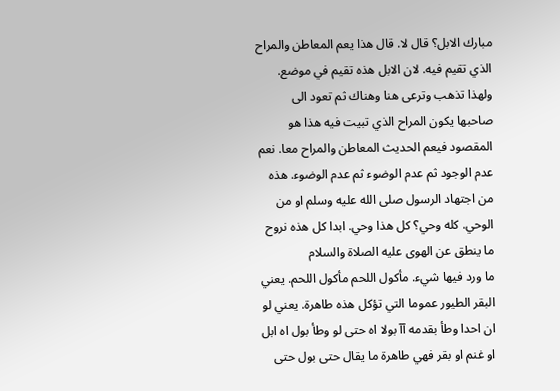مبارك الابل؟ قال لا. قال هذا يعم المعاطن والمراح
الذي تقيم فيه. لان الابل هذه تقيم في موضع. ولهذا تذهب وترعى هنا وهناك ثم تعود الى صاحبها يكون المراح الذي تبيت فيه هذا هو المقصود فيعم الحديث المعاطن والمراح معا. نعم
عدم الوجود ثم عدم الوضوء ثم عدم الوضوء. هذه من اجتهاد الرسول صلى الله عليه وسلم او من الوحي. كله وحي؟ كل هذا وحي. ابدا كل هذه نروح ما ينطق عن الهوى عليه الصلاة والسلام
ما ورد فيها شيء. مأكول اللحم مأكول اللحم. يعني البقر الطيور عموما التي تؤكل هذه طاهرة. يعني لو ان احدا وطأ بقدمه آآ بولا اه حتى لو وطأ بول اه ابل او غنم او بقر فهي طاهرة ما يقال حتى بول حتى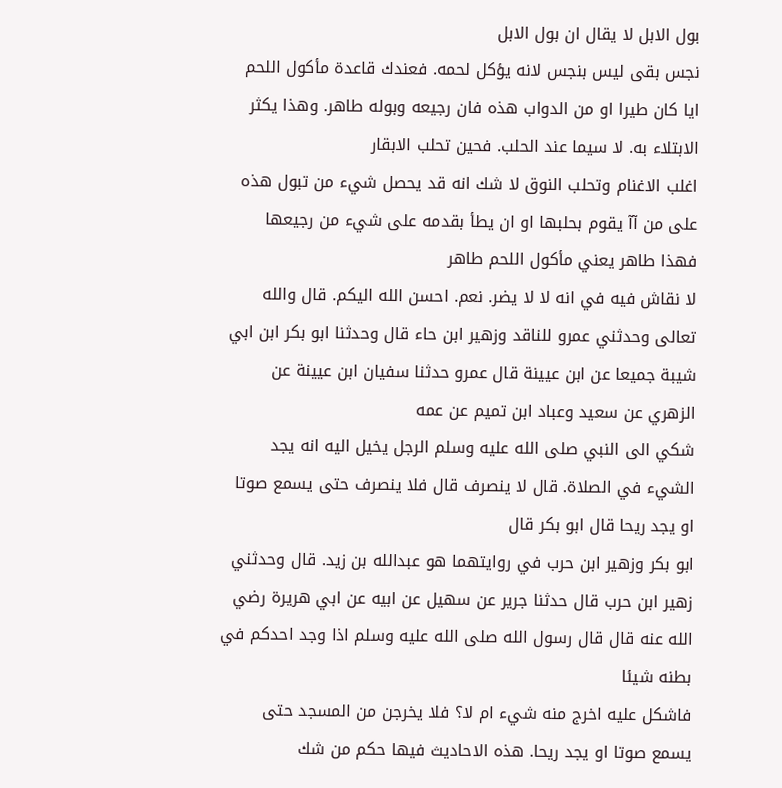بول الابل لا يقال ان بول الابل
نجس بقى ليس بنجس لانه يؤكل لحمه. فعندك قاعدة مأكول اللحم ايا كان طيرا او من الدواب هذه فان رجيعه وبوله طاهر. وهذا يكثر الابتلاء به. لا سيما عند الحلب. فحين تحلب الابقار
اغلب الاغنام وتحلب النوق لا شك انه قد يحصل شيء من تبول هذه على من آآ يقوم بحلبها او ان يطأ بقدمه على شيء من رجيعها فهذا طاهر يعني مأكول اللحم طاهر
لا نقاش فيه في انه لا لا يضر. نعم. احسن الله اليكم. قال والله تعالى وحدثني عمرو للناقد وزهير ابن حاء قال وحدثنا ابو بكر ابن ابي شيبة جميعا عن ابن عيينة قال عمرو حدثنا سفيان ابن عيينة عن الزهري عن سعيد وعباد ابن تميم عن عمه
شكي الى النبي صلى الله عليه وسلم الرجل يخيل اليه انه يجد الشيء في الصلاة. قال لا ينصرف قال فلا ينصرف حتى يسمع صوتا او يجد ريحا قال ابو بكر قال
ابو بكر وزهير ابن حرب في روايتهما هو عبدالله بن زيد. قال وحدثني زهير ابن حرب قال حدثنا جرير عن سهيل عن ابيه عن ابي هريرة رضي الله عنه قال قال رسول الله صلى الله عليه وسلم اذا وجد احدكم في بطنه شيئا
فاشكل عليه اخرج منه شيء ام لا؟ فلا يخرجن من المسجد حتى يسمع صوتا او يجد ريحا. هذه الاحاديث فيها حكم من شك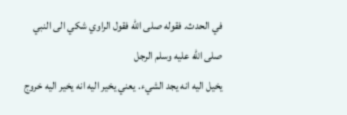في الحدث. فقوله صلى الله فقول الراوي شكي الى النبي صلى الله عليه وسلم الرجل
يخيل اليه انه يجد الشيء. يعني يخير اليه انه يخير اليه خروج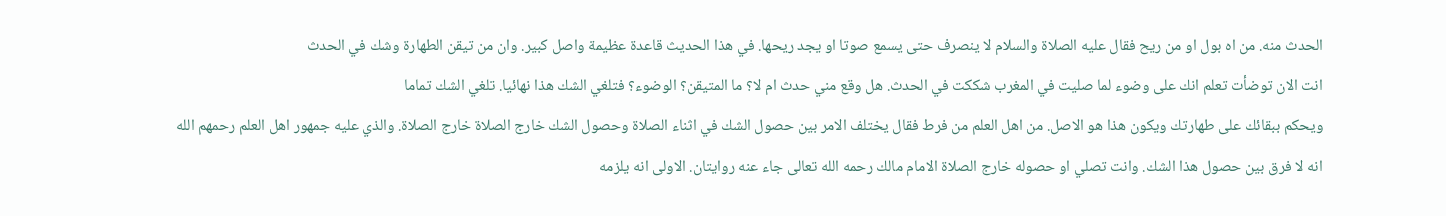الحدث منه. من اه بول او من ريح فقال عليه الصلاة والسلام لا ينصرف حتى يسمع صوتا او يجد ريحها. في هذا الحديث قاعدة عظيمة واصل كبير. وان من تيقن الطهارة وشك في الحدث
انت الان توضأت تعلم انك على وضوء لما صليت في المغرب شككت في الحدث. هل وقع مني حدث ام لا؟ ما المتيقن؟ الوضوء؟ فتلغي الشك هذا نهائيا. تلغي الشك تماما
ويحكم ببقائك على طهارتك ويكون هذا هو الاصل. من اهل العلم من فرط فقال يختلف الامر بين حصول الشك في اثناء الصلاة وحصول الشك خارج الصلاة خارج الصلاة. والذي عليه جمهور اهل العلم رحمهم الله
انه لا فرق بين حصول هذا الشك. وانت تصلي او حصوله خارج الصلاة الامام مالك رحمه الله تعالى جاء عنه روايتان. الاولى انه يلزمه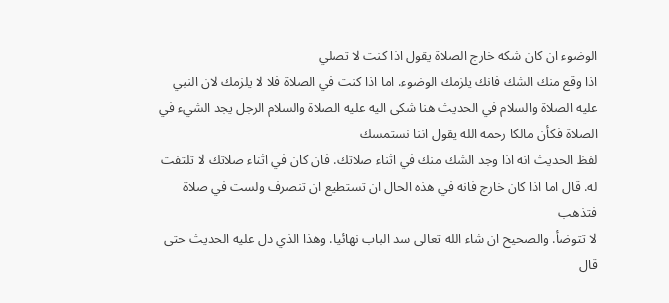الوضوء ان كان شكه خارج الصلاة يقول اذا كنت لا تصلي
اذا وقع منك الشك فانك يلزمك الوضوء. اما اذا كنت في الصلاة فلا لا يلزمك لان النبي عليه الصلاة والسلام في الحديث هنا شكى اليه عليه الصلاة والسلام الرجل يجد الشيء في الصلاة فكأن مالكا رحمه الله يقول اننا نستمسك
لفظ الحديث انه اذا وجد الشك منك في اثناء صلاتك. فان كان في اثناء صلاتك لا تلتفت له. قال اما اذا كان خارج فانه في هذه الحال ان تستطيع ان تنصرف ولست في صلاة فتذهب
لا تتوضأ. والصحيح ان شاء الله تعالى سد الباب نهائيا. وهذا الذي دل عليه الحديث حتى قال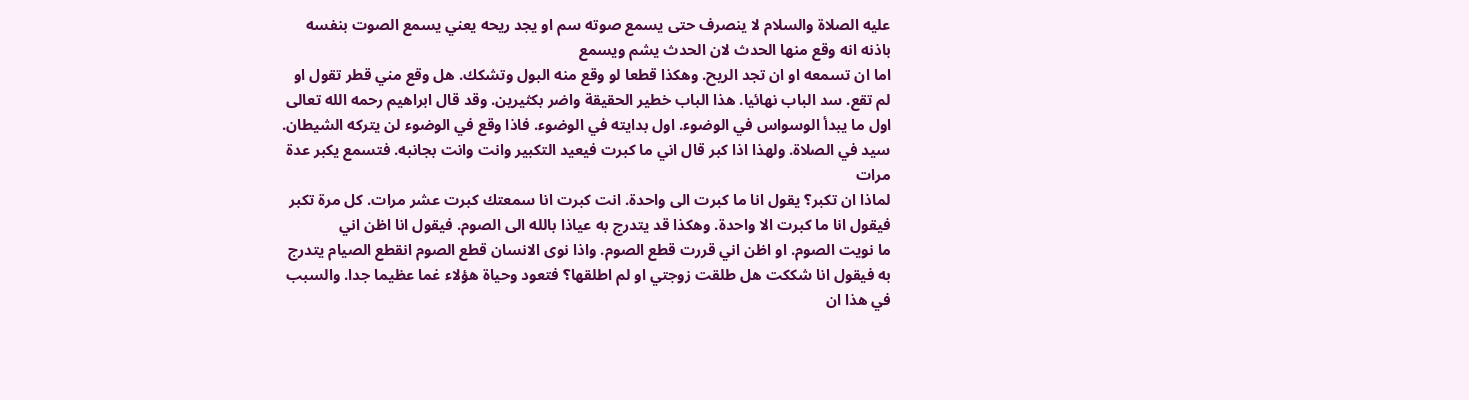عليه الصلاة والسلام لا ينصرف حتى يسمع صوته سم او يجد ريحه يعني يسمع الصوت بنفسه باذنه انه وقع منها الحدث لان الحدث يشم ويسمع
اما ان تسمعه او ان تجد الريح. وهكذا قطعا لو وقع منه البول وتشكك. هل وقع مني قطر تقول او لم تقع. سد الباب نهائيا. هذا الباب خطير الحقيقة واضر بكثيرين. وقد قال ابراهيم رحمه الله تعالى
اول ما يبدأ الوسواس في الوضوء. اول بدايته في الوضوء. فاذا وقع في الوضوء لن يتركه الشيطان. سيد في الصلاة. ولهذا اذا كبر قال اني ما كبرت فيعيد التكبير وانت وانت بجانبه. فتسمع يكبر عدة مرات
لماذا ان تكبر؟ يقول انا ما كبرت الى واحدة. انت كبرت انا سمعتك كبرت عشر مرات. كل مرة تكبر فيقول انا ما كبرت الا واحدة. وهكذا قد يتدرج به عياذا بالله الى الصوم. فيقول انا اظن اني
ما نويت الصوم. او اظن اني قررت قطع الصوم. واذا نوى الانسان قطع الصوم انقطع الصيام يتدرج به فيقول انا شككت هل طلقت زوجتي او لم اطلقها؟ فتعود وحياة هؤلاء غما عظيما جدا. والسبب في هذا ان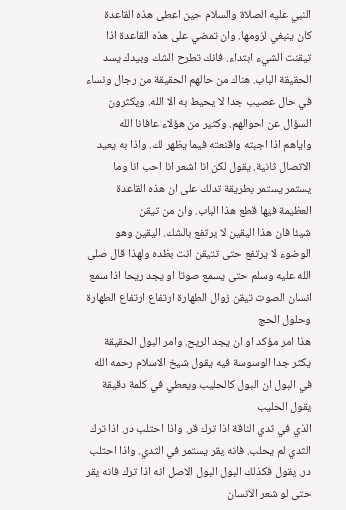النبي عليه الصلاة والسلام حين اعطى هذه القاعدة
كان ينبغي لزومها. وان تمضي على هذه القاعدة اذا تيقنت الشيء ابتداء. فانك تطرح الشك وبيدك يسد الحقيقة الباب. هناك من حالهم الحقيقة من رجال ونساء في حال عصيب جدا لا يحيط به الا الله. ويكثرون السؤال عن احوالهم. وكثير من هؤلاء عافانا الله
واياهم اذا اجبته واقنعته فيما يظهر لك. واذا به يعيد الاتصال ثانية. يقول لكن انا اشعر انا احب انا وما يستمر يستمر بطريقة تدلك على ان هذه القاعدة العظيمة فيها قطع هذا الباب. وان من تيقن
شيئا فان هذا اليقين لا يرتفع بالشك. اليقين وهو الوضوء لا يرتفع حتى تتيقن انت بظده ولهذا قال صلى الله عليه وسلم حتى يسمع صوتا او يجد ريحا اذا سمع انسان الصوت تيقن زوال الطهارة ارتفاع ارتفاع الطهارة وحلول الحج
هذا امر مؤكد او ان يجد الريح. وامر البول الحقيقة يكثر جدا الوسوسة فيه يقول شيخ الاسلام رحمه الله في البول ان البول كالحليب ويعطي في كلمة دقيقة يقول الحليب
الذي في ثدي الناقة اذا ترك قر. واذا احتلب در. اذا ترك الثدي لم يحلب. فانه يقر يستمر في الثدي. واذا احتلب در. يقول فكذلك البول البول الاصل انه اذا ترك فانه يقر حتى لو شعر الانسان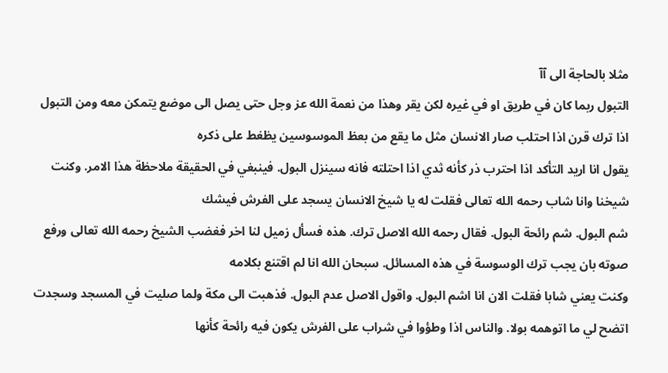مثلا بالحاجة الى آآ
التبول ربما كان في طريق او في غيره لكن يقر وهذا من نعمة الله عز وجل حتى يصل الى موضع يتمكن معه ومن التبول اذا ترك قرن اذا احتلب صار الانسان مثل ما يقع من بعظ الموسوسين يظغط على ذكره
يقول انا اريد التأكد اذا احترب ذر كأنه ثدي اذا احتلته فانه سينزل البول. فينبغي في الحقيقة ملاحظة هذا الامر. وكنت شيخنا وانا شاب رحمه الله تعالى فقلت له يا شيخ الانسان يسجد على الفرش فيشك
شم البول. شم رائحة البول. فقال رحمه الله الاصل ترك. هذه فسأل زميل لنا اخر فغضب الشيخ رحمه الله تعالى ورفع صوته بان يجب ترك الوسوسة في هذه المسائل. سبحان الله انا لم اقتنع بكلامه
وكنت يعني شابا فقلت الان انا اشم البول. واقول الاصل عدم البول. فذهبت الى مكة ولما صليت في المسجد وسجدت اتضح لي ما اتوهمه بولا. والناس اذا وطؤوا في شراب على الفرش يكون فيه رائحة كأنها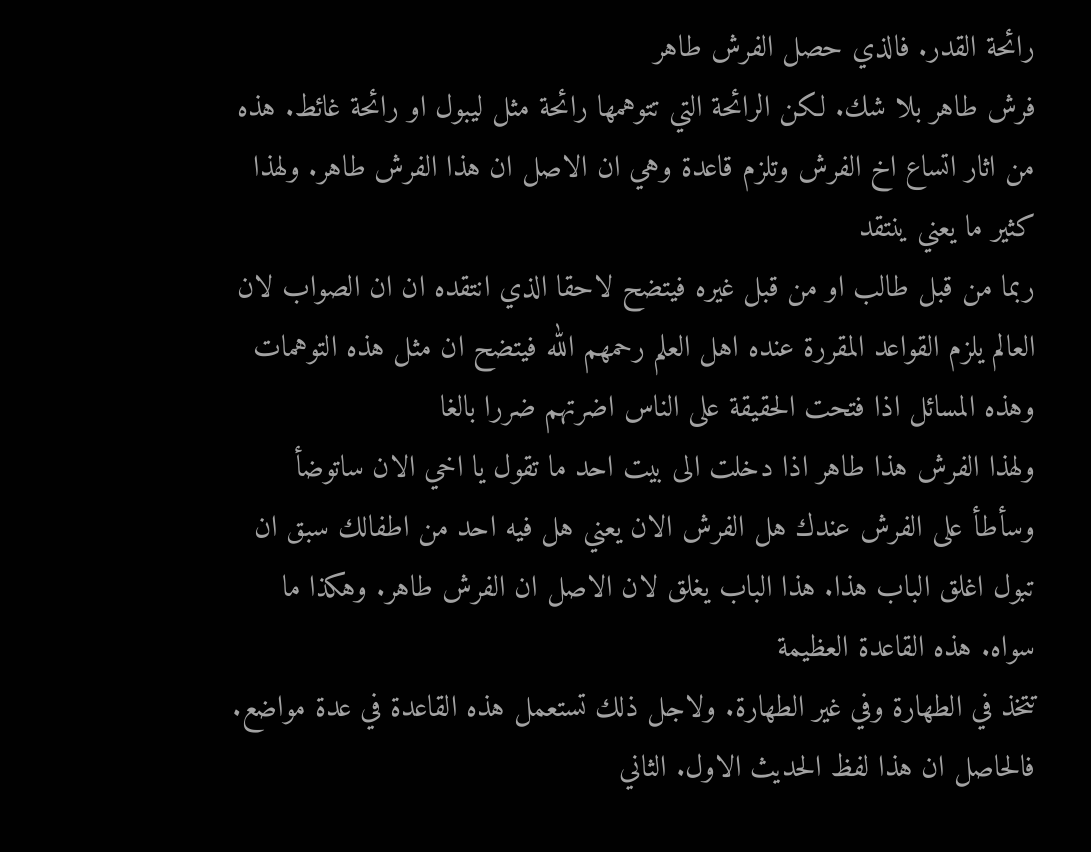رائحة القدر. فالذي حصل الفرش طاهر
فرش طاهر بلا شك. لكن الرائحة التي تتوهمها رائحة مثل ليبول او رائحة غائط. هذه من اثار اتساع اخ الفرش وتلزم قاعدة وهي ان الاصل ان هذا الفرش طاهر. ولهذا كثير ما يعني ينتقد
ربما من قبل طالب او من قبل غيره فيتضح لاحقا الذي انتقده ان ان الصواب لان العالم يلزم القواعد المقررة عنده اهل العلم رحمهم الله فيتضح ان مثل هذه التوهمات وهذه المسائل اذا فتحت الحقيقة على الناس اضرتهم ضررا بالغا
ولهذا الفرش هذا طاهر اذا دخلت الى بيت احد ما تقول يا اخي الان ساتوضأ وسأطأ على الفرش عندك هل الفرش الان يعني هل فيه احد من اطفالك سبق ان تبول اغلق الباب هذا. هذا الباب يغلق لان الاصل ان الفرش طاهر. وهكذا ما سواه. هذه القاعدة العظيمة
تتخذ في الطهارة وفي غير الطهارة. ولاجل ذلك تستعمل هذه القاعدة في عدة مواضع. فالحاصل ان هذا لفظ الحديث الاول. الثاني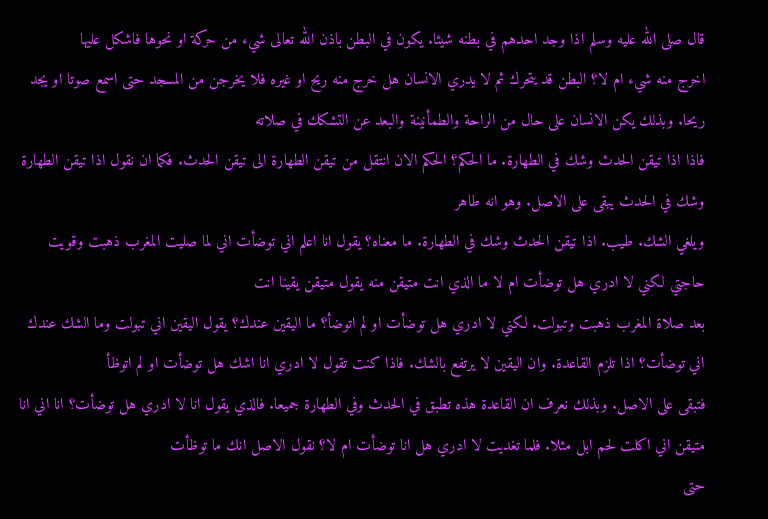قال صلى الله عليه وسلم اذا وجد احدهم في بطنه شيئا. يكون في البطن باذن الله تعالى شيء من حركة او نحوها فاشكل عليها
اخرج منه شيء ام لا؟ البطن قد يتحرك ثم لا يدري الانسان هل خرج منه ريح او غيره فلا يخرجن من المسجد حتى اسمع صوتا او يجد ريحا. وبذلك يكن الانسان على حال من الراحة والطمأنينة والبعد عن التشكك في صلاته
فاذا اذا تيقن الحدث وشك في الطهارة. ما الحكم؟ الحكم الان انتقل من تيقن الطهارة الى تيقن الحدث. فكما ان نقول اذا تيقن الطهارة وشك في الحدث يبقى على الاصل. وهو انه طاهر
ويلغي الشك. طيب. اذا تيقن الحدث وشك في الطهارة. ما معناه؟ يقول انا اعلم اني توضأت اني لما صليت المغرب ذهبت وقويت حاجتي لكني لا ادري هل توضأت ام لا ما الذي انت متيقن منه يقول متيقن يقينا انت
بعد صلاة المغرب ذهبت وتبولت. لكني لا ادري هل توضأت او لم اتوضأ؟ ما اليقين عندك؟ يقول اليقين اني تبولت وما الشك عندك اني توضأت؟ اذا تلزم القاعدة. وان اليقين لا يرتفع بالشك. فاذا كنت تقول لا ادري انا اشك هل توضأت او لم اتوظأ
فتبقى على الاصل. وبذلك نعرف ان القاعدة هذه تطبق في الحدث وفي الطهارة جميعا. فالذي يقول انا لا ادري هل توضأت؟ انا اني انا متيقن اني اكلت لحم ابل مثلا. فلما تغديت لا ادري هل انا توضأت ام لا؟ نقول الاصل انك ما توظأت
حتى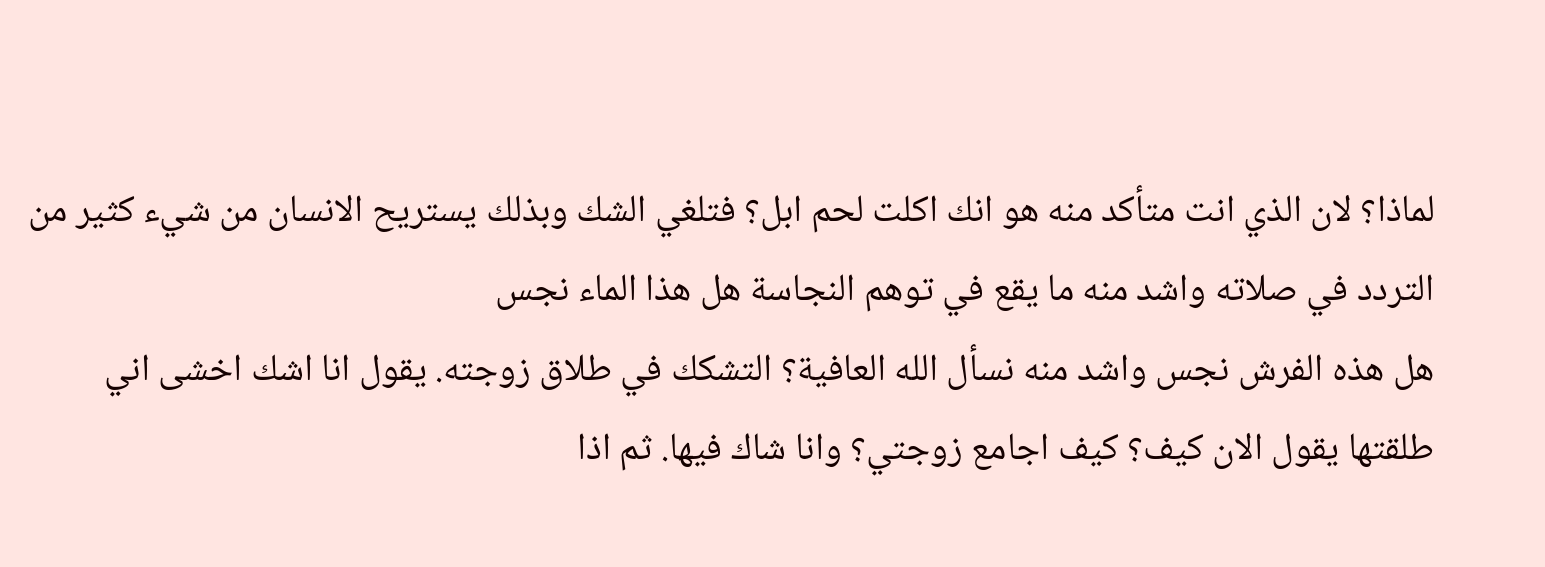لماذا؟ لان الذي انت متأكد منه هو انك اكلت لحم ابل؟ فتلغي الشك وبذلك يستريح الانسان من شيء كثير من التردد في صلاته واشد منه ما يقع في توهم النجاسة هل هذا الماء نجس
هل هذه الفرش نجس واشد منه نسأل الله العافية؟ التشكك في طلاق زوجته. يقول انا اشك اخشى اني طلقتها يقول الان كيف؟ كيف اجامع زوجتي؟ وانا شاك فيها. ثم اذا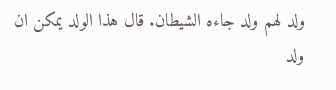ولد لهم ولد جاءه الشيطان. قال هذا الولد يمكن ان
ولد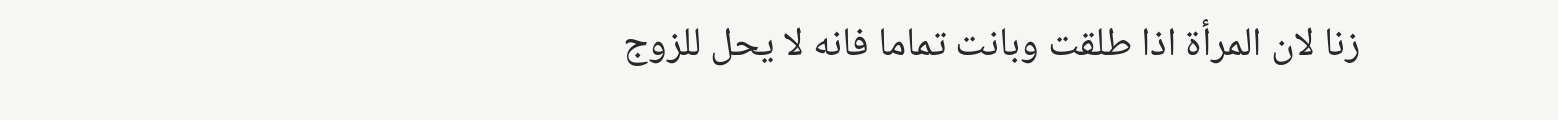زنا لان المرأة اذا طلقت وبانت تماما فانه لا يحل للزوج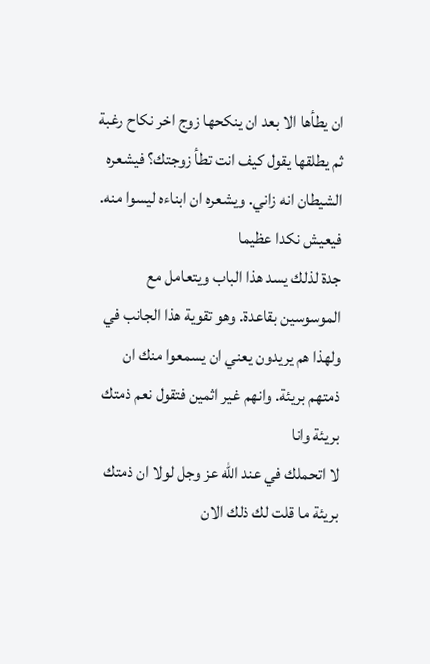ان يطأها الا بعد ان ينكحها زوج اخر نكاح رغبة ثم يطلقها يقول كيف انت تطأ زوجتك؟ فيشعره الشيطان انه زاني. ويشعره ان ابناءه ليسوا منه. فيعيش نكدا عظيما
جدة لذلك يسد هذا الباب ويتعامل مع الموسوسين بقاعدة. وهو تقوية هذا الجانب في ولهذا هم يريدون يعني ان يسمعوا منك ان ذمتهم بريئة. وانهم غير اثمين فتقول نعم ذمتك بريئة وانا
لا اتحملك في عند الله عز وجل لولا ان ذمتك بريئة ما قلت لك ذلك الان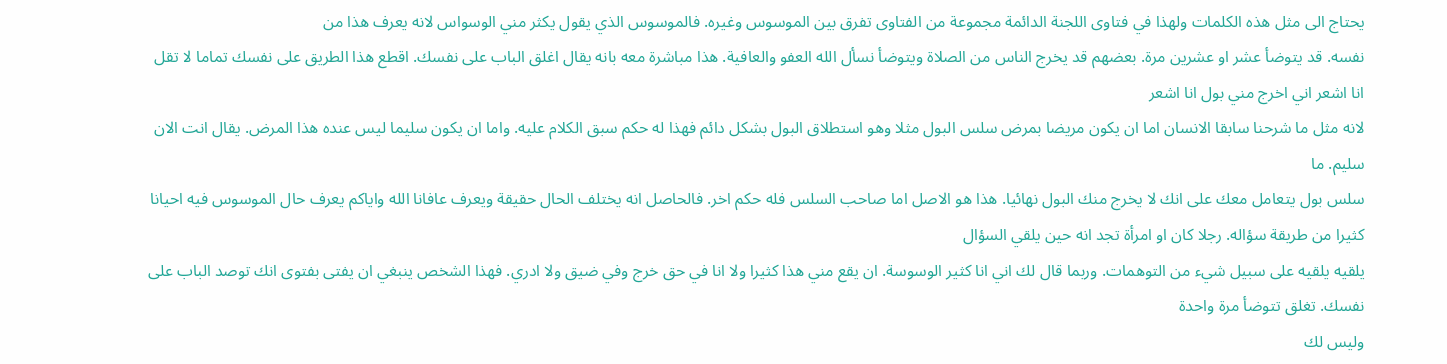يحتاج الى مثل هذه الكلمات ولهذا في فتاوى اللجنة الدائمة مجموعة من الفتاوى تفرق بين الموسوس وغيره. فالموسوس الذي يقول يكثر مني الوسواس لانه يعرف هذا من
نفسه. قد يتوضأ عشر او عشرين مرة. بعضهم قد يخرج الناس من الصلاة ويتوضأ نسأل الله العفو والعافية. هذا مباشرة معه بانه يقال اغلق الباب على نفسك. اقطع هذا الطريق على نفسك تماما لا تقل انا اشعر اني اخرج مني بول انا اشعر
لانه مثل ما شرحنا سابقا الانسان اما ان يكون مريضا بمرض سلس البول مثلا وهو استطلاق البول بشكل دائم فهذا له حكم سبق الكلام عليه. واما ان يكون سليما ليس عنده هذا المرض. يقال انت الان سليم. ما
سلس بول يتعامل معك على انك لا يخرج منك البول نهائيا. هذا هو الاصل اما صاحب السلس فله حكم اخر. فالحاصل انه يختلف الحال حقيقة ويعرف عافانا الله واياكم يعرف حال الموسوس فيه احيانا كثيرا من طريقة سؤاله. رجلا كان او امرأة تجد انه حين يلقي السؤال
يلقيه يلقيه على سبيل شيء من التوهمات. وربما قال لك اني انا كثير الوسوسة. ان يقع مني هذا كثيرا ولا انا في حق خرج وفي ضيق ولا ادري. فهذا الشخص ينبغي ان يفتى بفتوى انك توصد الباب على نفسك. تغلق تتوضأ مرة واحدة
وليس لك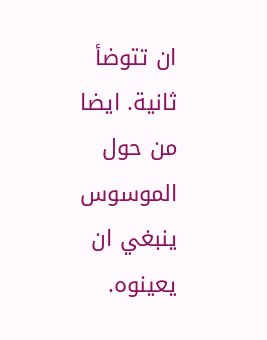ان تتوضأ ثانية. ايضا من حول الموسوس ينبغي ان يعينوه.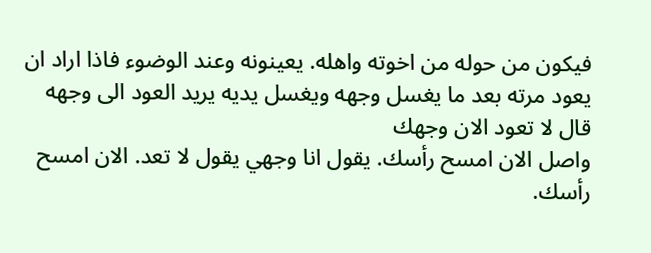فيكون من حوله من اخوته واهله. يعينونه وعند الوضوء فاذا اراد ان يعود مرته بعد ما يغسل وجهه ويغسل يديه يريد العود الى وجهه قال لا تعود الان وجهك
واصل الان امسح رأسك. يقول انا وجهي يقول لا تعد. الان امسح رأسك.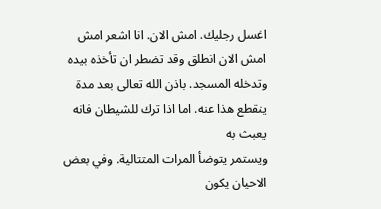اغسل رجليك. امش الان. انا اشعر امش امش الان انطلق وقد تضطر ان تأخذه بيده وتدخله المسجد. باذن الله تعالى بعد مدة ينقطع هذا عنه. اما اذا ترك للشيطان فانه يعبث به
ويستمر يتوضأ المرات المتتالية. وفي بعض الاحيان يكون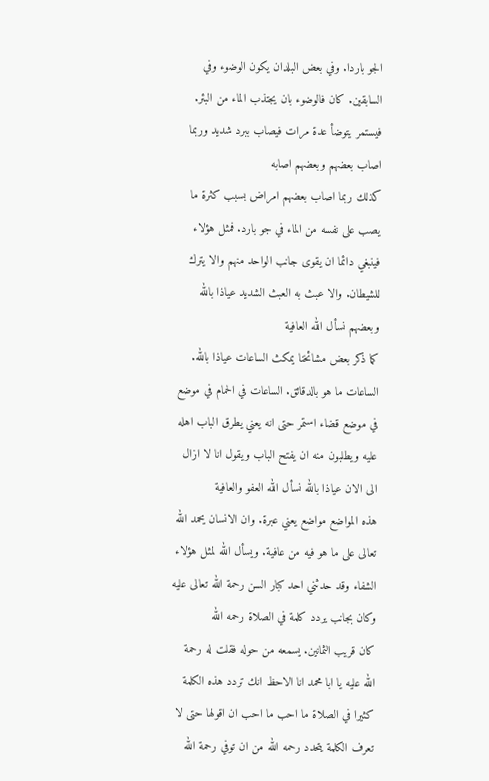الجو باردا. وفي بعض البلدان يكون الوضوء وفي السابقين. كان فالوضوء بان يجتذب الماء من البئر. فيستمر يتوضأ عدة مرات فيصاب ببرد شديد وربما اصاب بعضهم وبعضهم اصابه
كذلك ربما اصاب بعضهم امراض بسبب كثرة ما يصب على نفسه من الماء في جو بارد. فمثل هؤلاء فينبغي دائما ان يقوى جانب الواحد منهم والا يترك للشيطان. والا عبث به العبث الشديد عياذا بالله وبعضهم نسأل الله العافية
كما ذكر بعض مشائخنا يمكث الساعات عياذا بالله. الساعات ما هو بالدقائق. الساعات في الحمام في موضع في موضع قضاء استمر حتى انه يعني يطرق الباب اهله عليه ويطلبون منه ان يفتح الباب ويقول انا لا ازال الى الان عياذا بالله نسأل الله العفو والعافية
هذه المواضع مواضع يعني عبرة. وان الانسان يحمد الله تعالى على ما هو فيه من عافية. ويسأل الله لمثل هؤلاء الشفاء وقد حدثني احد كبار السن رحمة الله تعالى عليه وكان بجانب يردد كلمة في الصلاة رحمه الله
كان قريب الثمانين. يسمعه من حوله فقلت له رحمة الله عليه يا ابا محمد انا الاحظ انك تردد هذه الكلمة كثيرا في الصلاة ما احب ما احب ان اقولها حتى لا تعرف الكلمة يتحدد رحمه الله من ان توفي رحمة الله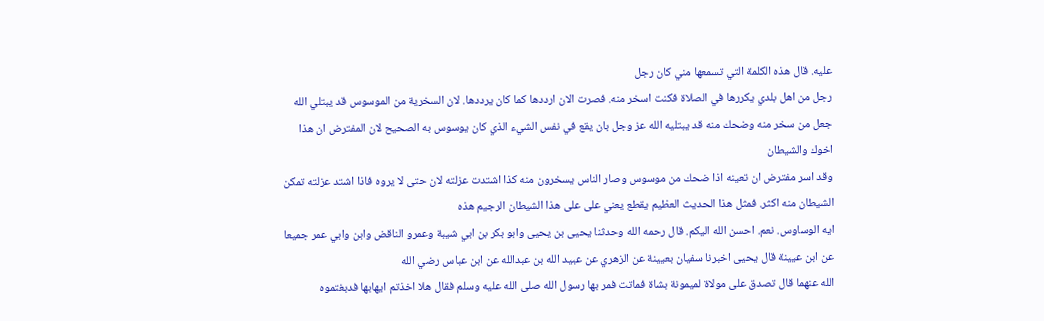عليه. قال هذه الكلمة التي تسمعها مني كان رجل
رجل من اهل بلدي يكررها في الصلاة فكنت اسخر منه. فصرت الان ارددها كما كان يرددها. لان السخرية من الموسوس قد يبتلي الله جعل من سخر منه وضحك منه قد يبتليه الله عز وجل بان يقع في نفس الشيء الذي كان يوسوس به الصحيح لان المفترض ان هذا اخوك والشيطان
وقد اسر مفترض ان تعينه اذا ضحك من موسوس وصار الناس يسخرون منه كذا اشتدت عزلته لان حتى لا يروه فاذا اشتد عزلته تمكن الشيطان منه اكثر. فمثل هذا الحديث العظيم يقطع يعني على على هذا الشيطان الرجيم هذه
ايه الوساوس. نعم. احسن الله اليكم. قال رحمه الله وحدثنا يحيى بن يحيى وابو بكر بن ابي شيبة وعمرو الناقض وابن وابي عمر جميعا عن ابن عيينة قال يحيى اخبرنا سفيان بعيينة عن الزهري عن عبيد الله بن عبدالله عن ابن عباس رضي الله
الله عنهما قال تصدق على مولاة لميمونة بشاة فماتت فمر بها رسول الله صلى الله عليه وسلم فقال هلا اخذتم ايهابها فدبغتموه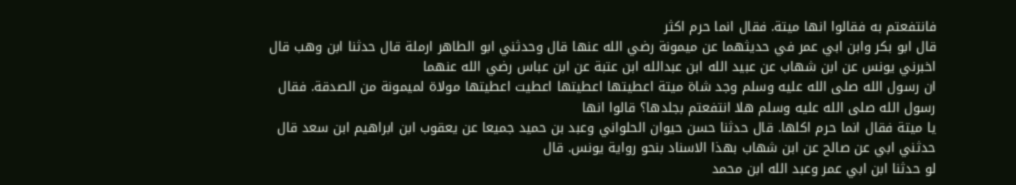فانتفعتم به فقالوا انها ميتة. فقال انما حرم اكثر
قال ابو بكر وابن ابي عمر في حديثهما عن ميمونة رضي الله عنها قال وحدثني ابو الطاهر ارملة قال حدثنا ابن وهب قال اخبرني يونس عن ابن شهاب عن عبيد الله ابن عبدالله ابن عتبة عن ابن عباس رضي الله عنهما
ان رسول الله صلى الله عليه وسلم وجد شاة ميتة اعطيتها اعطيتها اعطيت اعطيتها مولاة لميمونة من الصدقة. فقال رسول الله صلى الله عليه وسلم هلا انتفعتم بجلدها؟ قالوا انها
يا ميتة فقال انما حرم اكلها. قال حدثنا حسن حيوان الحلواني وعبد بن حميد جميعا عن يعقوب ابن ابراهيم ابن سعد قال حدثني ابي عن صالح عن ابن شهاب بهذا الاسناد بنحو رواية يونس. قال
لو حدثنا ابن ابي عمر وعبد الله ابن محمد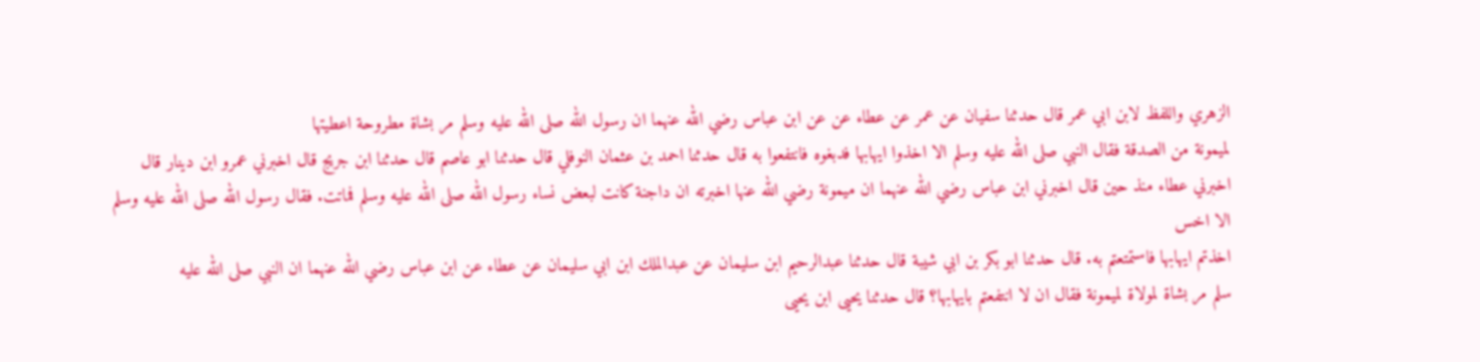الزهري واللفظ لابن ابي عمر قال حدثنا سفيان عن عمر عن عطاء عن عن ابن عباس رضي الله عنهما ان رسول الله صلى الله عليه وسلم مر بشاة مطروحة اعطيتها
لميمونة من الصدقة فقال النبي صلى الله عليه وسلم الا اخذوا ايهابها فدبغوه فانتفعوا به قال حدثنا احمد بن عثمان النوفلي قال حدثنا ابو عاصم قال حدثنا ابن جريج قال اخبرني عمرو ابن دينار قال
اخبرني عطاء منذ حين قال اخبرني ابن عباس رضي الله عنهما ان ميمونة رضي الله عنها اخبرته ان داجنة كانت لبعض نساء رسول الله صلى الله عليه وسلم فماتت. فقال رسول الله صلى الله عليه وسلم الا اخس
اخذتم ايهابها فاستمتعتم به. قال حدثنا ابو بكر بن ابي شيبة قال حدثنا عبدالرحيم ابن سليمان عن عبدالملك ابن ابي سليمان عن عطاء عن ابن عباس رضي الله عنهما ان النبي صلى الله عليه
سلم مر بشاة لمولاة لميمونة فقال ان لا انتفعتم بايهابها؟ قال حدثنا يحيى ابن يحيى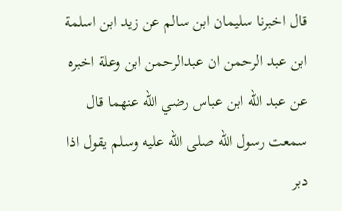قال اخبرنا سليمان ابن سالم عن زيد ابن اسلمة ابن عبد الرحمن ان عبدالرحمن ابن وعلة اخبره عن عبد الله ابن عباس رضي الله عنهما قال
سمعت رسول الله صلى الله عليه وسلم يقول اذا دبر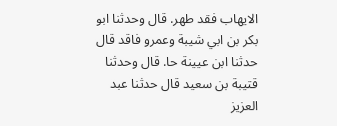الايهاب فقد طهر. قال وحدثنا ابو بكر بن ابي شيبة وعمرو فاقد قال حدثنا ابن عيينة حا. قال وحدثنا قتيبة بن سعيد قال حدثنا عبد العزيز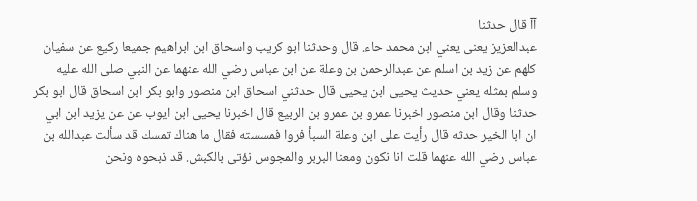آآ قال حدثنا
عبدالعزيز يعنى يعني ابن محمد حاء. قال وحدثنا ابو كريب واسحاق ابن ابراهيم جميعا ركيع عن سفيان كلهم عن زيد بن اسلم عن عبدالرحمن بن وعلة عن ابن عباس رضي الله عنهما عن النبي صلى الله عليه
وسلم بمثله يعني حديث يحيى ابن يحيى قال حدثني اسحاق ابن منصور وابو بكر ابن اسحاق قال ابو بكر حدثنا وقال ابن منصور اخبرنا عمرو بن عمرو بن الربيع قال اخبرنا يحيى ابن ايوب عن عن يزيد ابن ابي
ان ابا الخير حدثه قال رأيت على ابن وعلة السبأ فروا فمسسته فقال ما هناك تمسك قد سألت عبدالله بن عباس رضي الله عنهما قلت انا نكون ومعنا البربر والمجوس نؤتى بالكبش. قد ذبحوه ونحن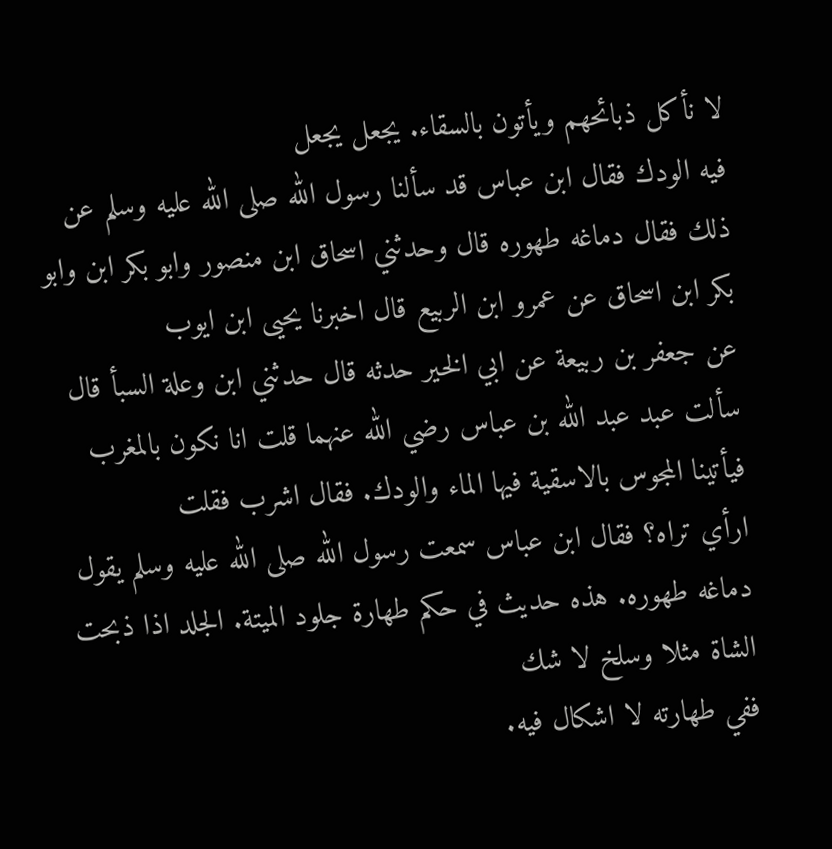لا نأكل ذبائحهم ويأتون بالسقاء. يجعل يجعل
فيه الودك فقال ابن عباس قد سألنا رسول الله صلى الله عليه وسلم عن ذلك فقال دماغه طهوره قال وحدثني اسحاق ابن منصور وابو بكر ابن وابو بكر ابن اسحاق عن عمرو ابن الربيع قال اخبرنا يحيى ابن ايوب
عن جعفر بن ربيعة عن ابي الخير حدثه قال حدثني ابن وعلة السبأ قال سألت عبد عبد الله بن عباس رضي الله عنهما قلت انا نكون بالمغرب فيأتينا المجوس بالاسقية فيها الماء والودك. فقال اشرب فقلت
ارأي تراه؟ فقال ابن عباس سمعت رسول الله صلى الله عليه وسلم يقول دماغه طهوره. هذه حديث في حكم طهارة جلود الميتة. الجلد اذا ذبحت الشاة مثلا وسلخ لا شك
ففي طهارته لا اشكال فيه.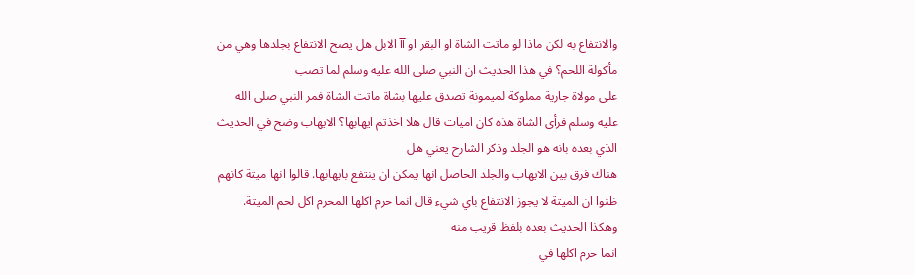والانتفاع به لكن ماذا لو ماتت الشاة او البقر او آآ الابل هل يصح الانتفاع بجلدها وهي من مأكولة اللحم؟ في هذا الحديث ان النبي صلى الله عليه وسلم لما تصب
على مولاة جارية مملوكة لميمونة تصدق عليها بشاة ماتت الشاة فمر النبي صلى الله عليه وسلم فرأى الشاة هذه كان اميات قال هلا اخذتم ايهابها؟ الايهاب وضح في الحديث الذي بعده بانه هو الجلد وذكر الشارح يعني هل
هناك فرق بين الايهاب والجلد الحاصل انها يمكن ان ينتفع بايهابها. قالوا انها ميتة كانهم ظنوا ان الميتة لا يجوز الانتفاع باي شيء قال انما حرم اكلها المحرم اكل لحم الميتة. وهكذا الحديث بعده بلفظ قريب منه
انما حرم اكلها في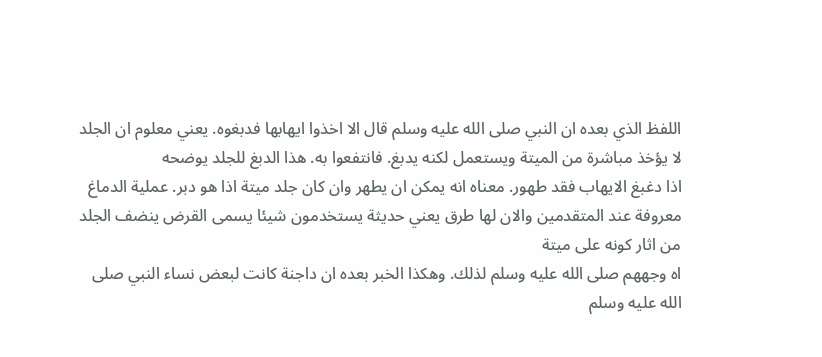اللفظ الذي بعده ان النبي صلى الله عليه وسلم قال الا اخذوا ايهابها فدبغوه. يعني معلوم ان الجلد لا يؤخذ مباشرة من الميتة ويستعمل لكنه يدبغ. فانتفعوا به. هذا الدبغ للجلد يوضحه
اذا دغبغ الايهاب فقد طهور. معناه انه يمكن ان يطهر وان كان جلد ميتة اذا هو دبر. عملية الدماغ معروفة عند المتقدمين والان لها طرق يعني حديثة يستخدمون شيئا يسمى القرض ينضف الجلد من اثار كونه على ميتة
اه وجههم صلى الله عليه وسلم لذلك. وهكذا الخبر بعده ان داجنة كانت لبعض نساء النبي صلى الله عليه وسلم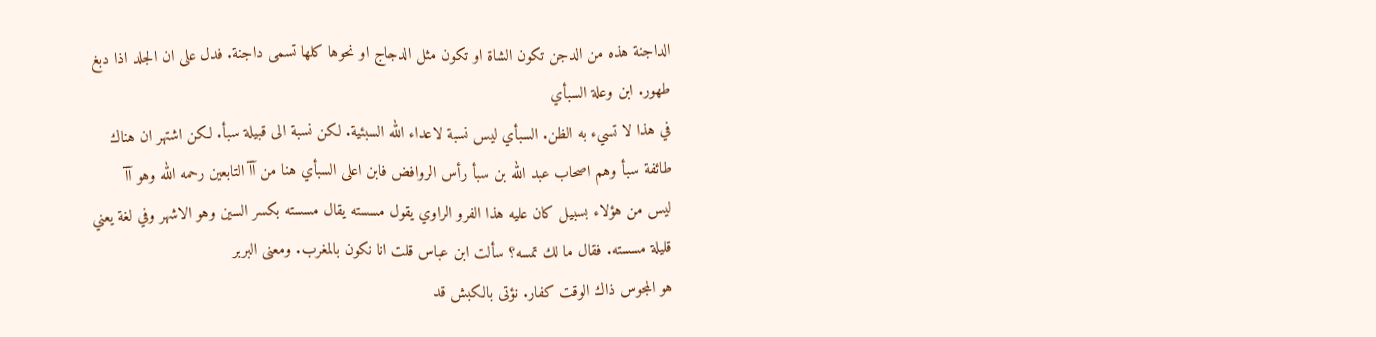الداجنة هذه من الدجن تكون الشاة او تكون مثل الدجاج او نحوها كلها تسمى داجنة. فدل على ان الجلد اذا دبغ طهور. ابن وعلة السبأي
في هذا لا تسيء به الظن. السبأي ليس نسبة لاعداء الله السبئية. لكن نسبة الى قبيلة سبأ. لكن اشتهر ان هناك طائفة سبأ وهم اصحاب عبد الله بن سبأ رأس الروافض فابن اعلى السبأي هنا من آآ التابعين رحمه الله وهو آآ
ليس من هؤلاء بسبيل كان عليه هذا الفرو الراوي يقول مسسته يقال مسسته بكسر السين وهو الاشهر وفي لغة يعني قليلة مسسته. فقال ما لك تمسه؟ سألت ابن عباس قلت انا نكون بالمغرب. ومعنى البربر
هو المجوس ذاك الوقت كفار. نؤتى بالكبش قد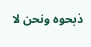ذبحوه ونحن لا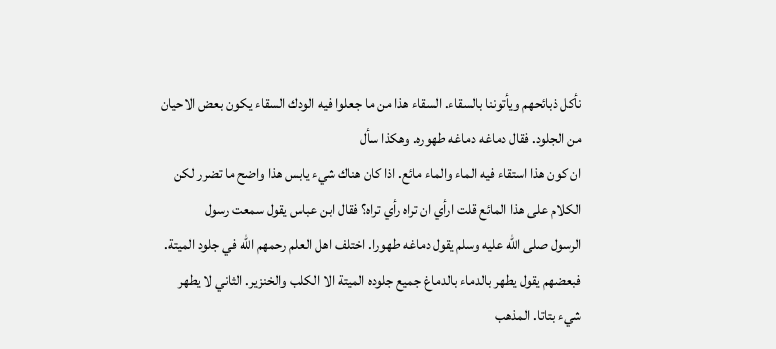نأكل ذبائحهم ويأتوننا بالسقاء. السقاء هذا من ما جعلوا فيه الودك السقاء يكون بعض الاحيان من الجلود. فقال دماغه دماغه طهوره. وهكذا سأل
ان كون هذا استقاء فيه الماء والماء مائع. اذا كان هناك شيء يابس هذا واضح ما تضرر لكن الكلام على هذا المائع قلت ارأي ان تراه رأي تراه؟ فقال ابن عباس يقول سمعت رسول
الرسول صلى الله عليه وسلم يقول دماغه طهورا. اختلف اهل العلم رحمهم الله في جلود الميتة. فبعضهم يقول يطهر بالدماء بالدماغ جميع جلوده الميتة الا الكلب والخنزير. الثاني لا يطهر شيء بتاتا. المذهب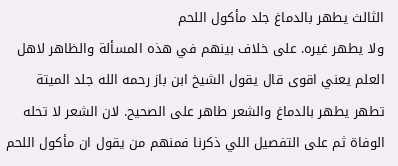الثالث يطهر بالدماغ جلد مأكول اللحم
ولا يطهر غيره. على خلاف بينهم في هذه المسألة والظاهر لاهل العلم يعني اقوى قال يقول الشيخ ابن باز رحمه الله جلد الميتة تطهر يطهر بالدماغ والشعر طاهر على الصحيح. لان الشعر لا تحله
الوفاة ثم على التفصيل اللي ذكرنا فمنهم من يقول ان مأكول اللحم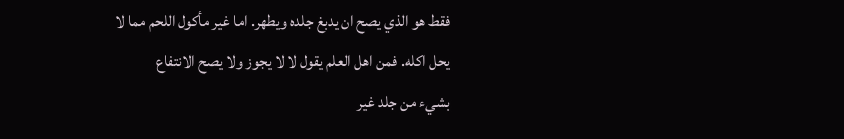فقط هو الذي يصح ان يدبغ جلده ويطهر. اما غير مأكول اللحم مما لا يحل اكله. فمن اهل العلم يقول لا لا يجوز ولا يصح الانتفاع
بشيء من جلد غير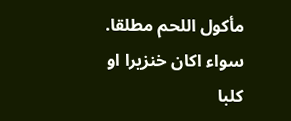مأكول اللحم مطلقا. سواء اكان خنزيرا او كلبا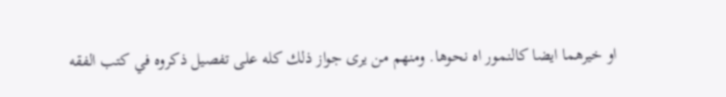او خيرهما ايضا كالنمور اه نحوها. ومنهم من يرى جواز ذلك كله على تفصيل ذكروه في كتب الفقه